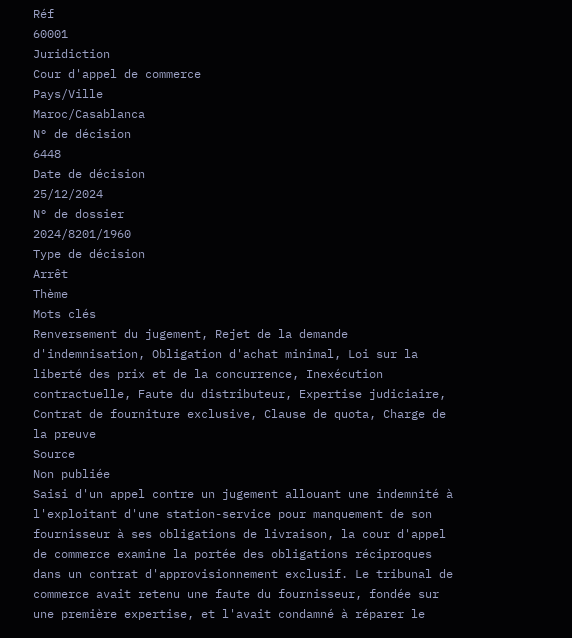Réf
60001
Juridiction
Cour d'appel de commerce
Pays/Ville
Maroc/Casablanca
N° de décision
6448
Date de décision
25/12/2024
N° de dossier
2024/8201/1960
Type de décision
Arrêt
Thème
Mots clés
Renversement du jugement, Rejet de la demande d'indemnisation, Obligation d'achat minimal, Loi sur la liberté des prix et de la concurrence, Inexécution contractuelle, Faute du distributeur, Expertise judiciaire, Contrat de fourniture exclusive, Clause de quota, Charge de la preuve
Source
Non publiée
Saisi d'un appel contre un jugement allouant une indemnité à l'exploitant d'une station-service pour manquement de son fournisseur à ses obligations de livraison, la cour d'appel de commerce examine la portée des obligations réciproques dans un contrat d'approvisionnement exclusif. Le tribunal de commerce avait retenu une faute du fournisseur, fondée sur une première expertise, et l'avait condamné à réparer le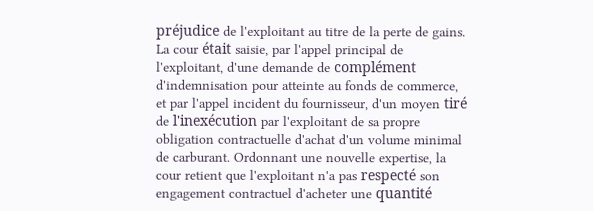préjudice de l'exploitant au titre de la perte de gains.
La cour était saisie, par l'appel principal de l'exploitant, d'une demande de complément d'indemnisation pour atteinte au fonds de commerce, et par l'appel incident du fournisseur, d'un moyen tiré de l'inexécution par l'exploitant de sa propre obligation contractuelle d'achat d'un volume minimal de carburant. Ordonnant une nouvelle expertise, la cour retient que l'exploitant n'a pas respecté son engagement contractuel d'acheter une quantité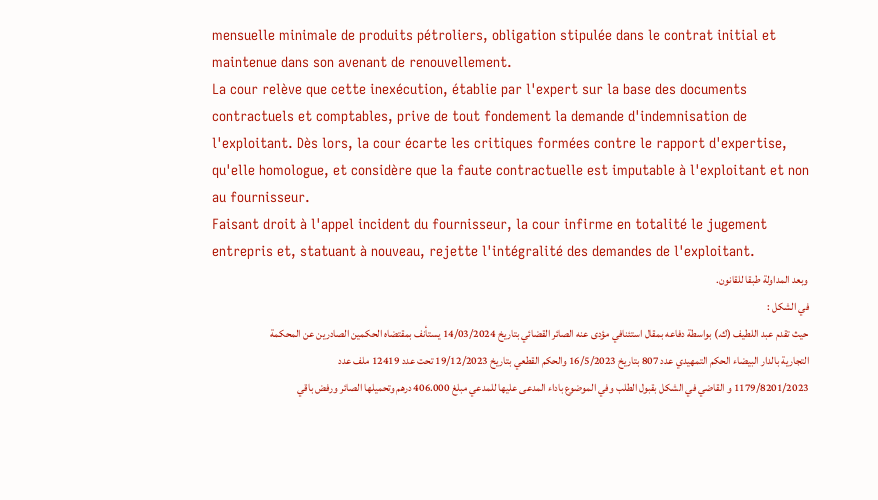mensuelle minimale de produits pétroliers, obligation stipulée dans le contrat initial et maintenue dans son avenant de renouvellement.
La cour relève que cette inexécution, établie par l'expert sur la base des documents contractuels et comptables, prive de tout fondement la demande d'indemnisation de l'exploitant. Dès lors, la cour écarte les critiques formées contre le rapport d'expertise, qu'elle homologue, et considère que la faute contractuelle est imputable à l'exploitant et non au fournisseur.
Faisant droit à l'appel incident du fournisseur, la cour infirme en totalité le jugement entrepris et, statuant à nouveau, rejette l'intégralité des demandes de l'exploitant.
وبعد المداولة طبقا للقانون.
في الشكل :
حيث تقدم عبد اللطيف (ك.) بواسطة دفاعه بمقال استئنافي مؤدى عنه الصائر القضائي بتاريخ 14/03/2024 يستأنف بمقتضاه الحكمين الصادرين عن المحكمة التجارية بالدار البيضاء الحكم التمهيدي عدد 807 بتاريخ 16/5/2023 والحكم القطعي بتاريخ 19/12/2023 تحت عدد 12419 ملف عدد 1179/8201/2023 و القاضي في الشكل بقبول الطلب وفي الموضوع باداء المدعى عليها للمدعي مبلغ 406.000 درهم وتحميلها الصائر ورفض باقي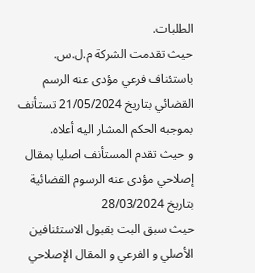الطلبات.
حيث تقدمت الشركة م.ل.س. باستئناف فرعي مؤدى عنه الرسم القضائي بتاريخ 21/05/2024 تستأنف بموجبه الحكم المشار اليه أعلاه.
و حيث تقدم المستأنف اصليا بمقال إصلاحي مؤدى عنه الرسوم القضائية بتاريخ 28/03/2024
حيث سبق البت بقبول الاستئنافين الأصلي و الفرعي و المقال الإصلاحي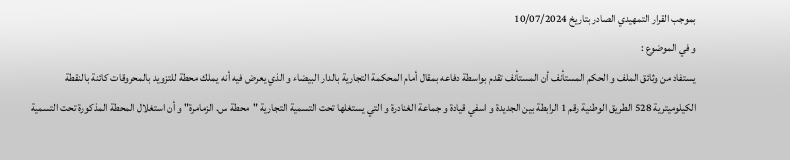بموجب القرار التمهيدي الصادر بتاريخ 10/07/2024
و في الموضوع :
يستفاد من وثائق الملف و الحكم المستأنف أن المستأنف تقدم بواسطة دفاعه بمقال أمام المحكمة التجارية بالدار البيضاء و الذي يعرض فيه أنه يملك محطة للتزويد بالمحروقات كائنة بالنقطة الكيلوميترية 528 الطريق الوطنية رقم 1 الرابطة بين الجديدة و اسفي قيادة و جماعة الغنادرة و التي يستغلها تحت التسمية التجارية "محطة س. الزمامرة" و أن استغلال المحطة المذكورة تحت التسمية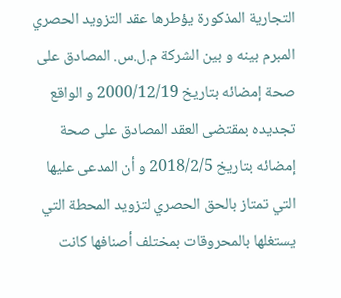التجارية المذكورة يؤطرها عقد التزويد الحصري المبرم بينه و بين الشركة م.ل.س. المصادق على صحة إمضائه بتاريخ 2000/12/19 و الواقع تجديده بمقتضى العقد المصادق على صحة إمضائه بتاريخ 2018/2/5 و أن المدعى عليها التي تمتاز بالحق الحصري لتزويد المحطة التي يستغلها بالمحروقات بمختلف أصنافها كانت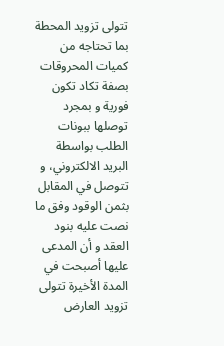تتولى تزويد المحطة بما تحتاجه من كميات المحروقات بصفة تكاد تكون فورية و بمجرد توصلها ببونات الطلب بواسطة البريد الالكتروني، و تتوصل في المقابل بثمن الوقود وفق ما نصت عليه بنود العقد و أن المدعى عليها أصبحت في المدة الأخيرة تتولى تزويد العارض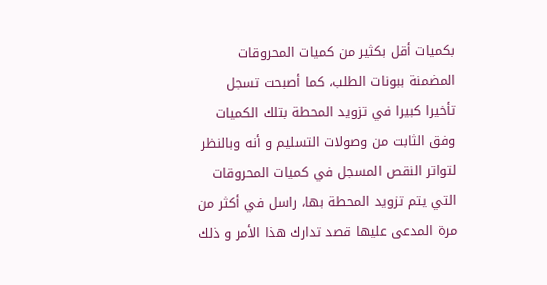بكميات أقل بكثير من كميات المحروقات المضمنة ببونات الطلب، كما أصبحت تسجل تأخيرا كبيرا في تزويد المحطة بتلك الكميات وفق الثابت من وصولات التسليم و أنه وبالنظر لتواتر النقص المسجل في كميات المحروقات التي يتم تزويد المحطة بها، راسل في أكثر من مرة المدعى عليها قصد تدارك هذا الأمر و ذلك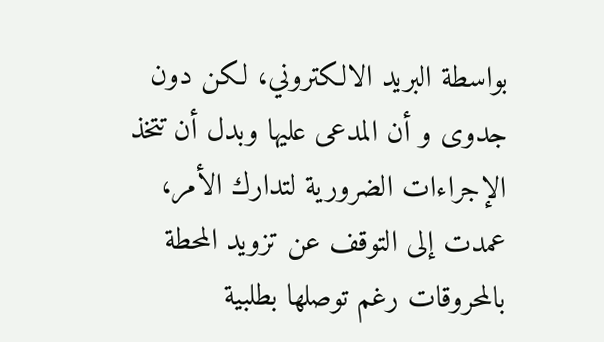بواسطة البريد الالكتروني، لكن دون جدوى و أن المدعى عليها وبدل أن تتخذ الإجراءات الضرورية لتدارك الأمر، عمدت إلى التوقف عن تزويد المحطة بالمحروقات رغم توصلها بطلبية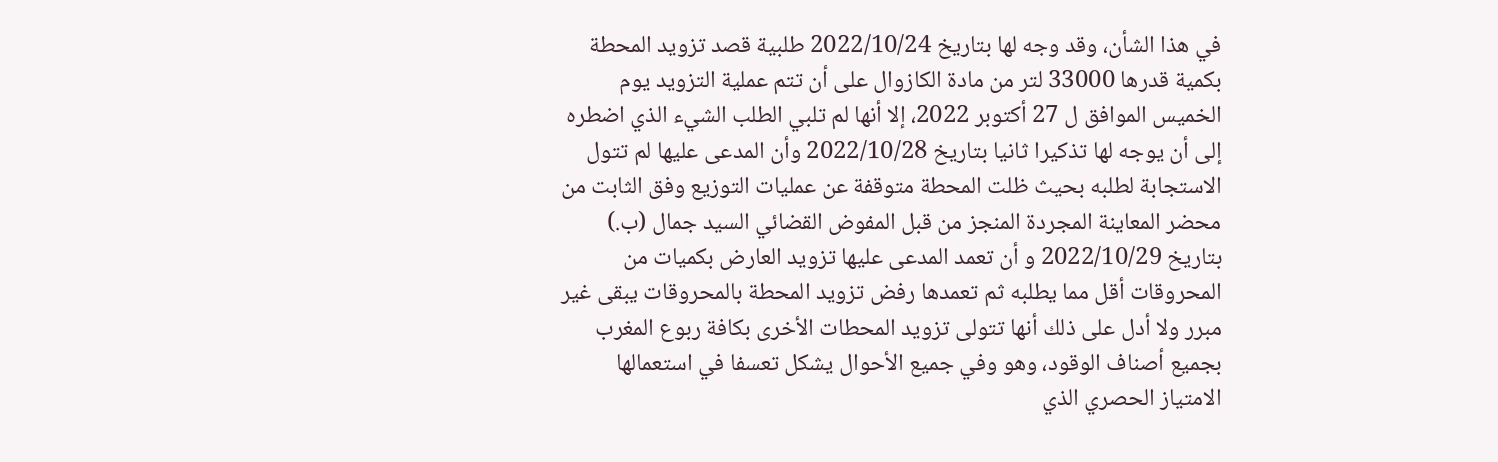في هذا الشأن، وقد وجه لها بتاريخ 2022/10/24 طلبية قصد تزويد المحطة بكمية قدرها 33000 لتر من مادة الكازوال على أن تتم عملية التزويد يوم الخميس الموافق ل 27 أكتوبر 2022، إلا أنها لم تلبي الطلب الشيء الذي اضطره إلى أن يوجه لها تذكيرا ثانيا بتاريخ 2022/10/28 وأن المدعى عليها لم تتول الاستجابة لطلبه بحيث ظلت المحطة متوقفة عن عمليات التوزيع وفق الثابت من محضر المعاينة المجردة المنجز من قبل المفوض القضائي السيد جمال (ب.) بتاريخ 2022/10/29 و أن تعمد المدعى عليها تزويد العارض بكميات من المحروقات أقل مما يطلبه ثم تعمدها رفض تزويد المحطة بالمحروقات يبقى غير مبرر ولا أدل على ذلك أنها تتولى تزويد المحطات الأخرى بكافة ربوع المغرب بجميع أصناف الوقود، وهو وفي جميع الأحوال يشكل تعسفا في استعمالها الامتياز الحصري الذي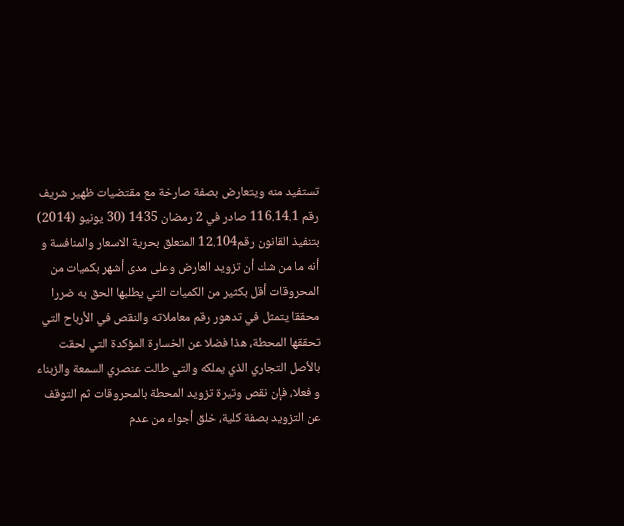تستفيد منه ويتعارض بصفة صارخة مع مقتضيات ظهير شريف رقم 116.14.1 صادر في 2 رمضان 1435 (30 يونيو (2014) بتنفيذ القانون رقم12.104 المتعلق بحرية الاسعار والمنافسة و أنه ما من شك أن تزويد العارض وعلى مدى أشهر بكميات من المحروقات أقل بكثير من الكميات التي يطلبها الحق به ضررا محققا يتمثل في تدهور رقم معاملاته والنقص في الأرباح التي تحققها المحطة، هذا فضلا عن الخسارة المؤكدة التي لحقت بالأصل التجاري الذي يملكه والتي طالت عنصري السمعة والزبناء و فعلا، فإن نقص وتيرة تزويد المحطة بالمحروقات ثم التوقف عن التزويد بصفة كلية، خلق أجواء من عدم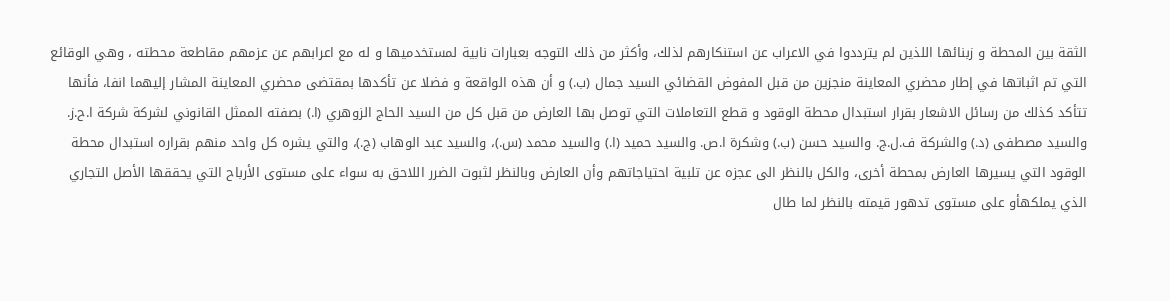الثقة بين المحطة و زبنائها اللذين لم يترددوا في الاعراب عن استنكارهم لذلك، وأكثر من ذلك التوجه بعبارات نابية لمستخدميها و له مع اعرابهم عن عزمهم مقاطعة محطته ، وهي الوقائع التي تم اثباتها في إطار محضري المعاينة منجزين من قبل المفوض القضائي السيد جمال (ب.) و أن هذه الواقعة و فضلا عن تأكدها بمقتضى محضري المعاينة المشار إليهما انفا، فأنها تتأكد كذلك من رسائل الاشعار بقرار استبدال محطة الوقود و قطع التعاملات التي توصل بها العارض من قبل كل من السيد الحاج الزوهري (ا.) بصفته الممثل القانوني لشركة شركة ا.ح.ز. والسيد مصطفى (د.) والشركة ف.ل.ج. والسيد حسن (ب.) وشكرة ا.ص. والسيد حميد (ا.) والسيد محمد (س.)، والسيد عبد الوهاب (ج.)، والتي يشره كل واحد منهم بقراره استبدال محطة الوقود التي يسيرها العارض بمحطة أخرى، والكل بالنظر الى عجزه عن تلبية احتياجاتهم وأن العارض وبالنظر لثبوت الضرر اللاحق به سواء على مستوى الأرباح التي يحققها الأصل التجاري الذي يملكهأو على مستوى تدهور قيمته بالنظر لما طال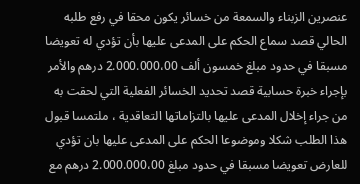عنصرين الزبناء والسمعة من خسائر يكون محقا في رفع طلبه الحالي قصد سماع الحكم على المدعى عليها بأن تؤدي له تعويضا مسبقا في حدود مبلغ خمسون ألف 2.000.000،00 درهم والأمر بإجراء خبرة حسابية قصد تحديد الخسائر الفعلية التي لحقت به من جراء إخلال المدعى عليها بالتزاماتها التعاقدية ، ملتمسا قبول هذا الطلب شكلا وموضوعا الحكم على المدعى عليها بان تؤدي للعارض تعويضا مسبقا في حدود مبلغ 2.000.000،00 درهم مع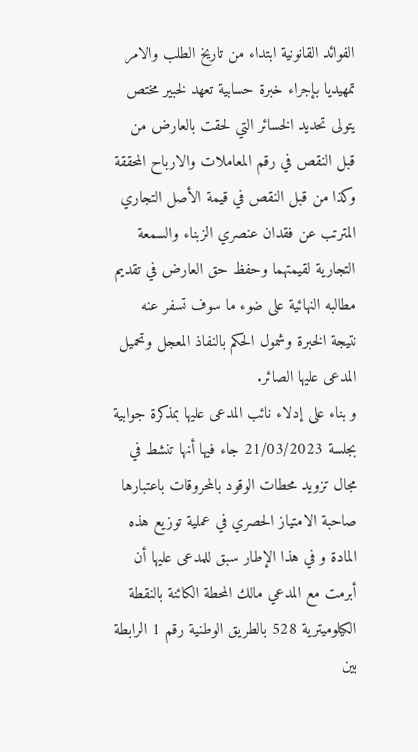الفوائد القانونية ابتداء من تاريخ الطلب والامر تمهيديا بإجراء خبرة حسابية تعهد لخبير مختص يتولى تحديد الخسائر التي لحقت بالعارض من قبل النقص في رقم المعاملات والارباح المحققة وكذا من قبل النقص في قيمة الأصل التجاري المترتب عن فقدان عنصري الزبناء والسمعة التجارية لقيمتهما وحفظ حق العارض في تقديم مطالبه النهائية على ضوء ما سوف تسفر عنه نتيجة الخبرة وشمول الحكم بالنفاذ المعجل وتحميل المدعى عليها الصائر.
و بناء على إدلاء نائب المدعى عليها بمذكرة جوابية بجلسة 21/03/2023 جاء فيها أنها تنشط في مجال تزويد محطات الوقود بالمحروقات باعتبارها صاحبة الامتياز الحصري في عملية توزيع هذه المادة و في هذا الإطار سبق للمدعى عليها أن أبرمت مع المدعي مالك المحطة الكائنة بالنقطة الكيلوميترية 528 بالطريق الوطنية رقم 1 الرابطة بين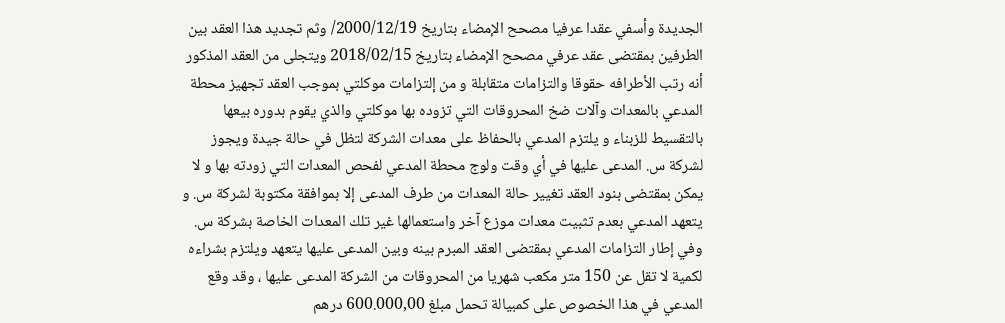الجديدة وأسفي عقدا عرفيا مصحح الإمضاء بتاريخ 2000/12/19/ وثم تجديد هذا العقد بين الطرفين بمقتضى عقد عرفي مصحح الإمضاء بتاريخ 2018/02/15 ويتجلى من العقد المذكور أنه رتب الأطرافه حقوقا والتزامات متقابلة و من إلتزامات موكلتي بموجب العقد تجهيز محطة المدعي بالمعدات وآلات ضخ المحروقات التي تزوده بها موكلتي والذي يقوم بدوره بيعها بالتقسيط للزبناء و يلتزم المدعي بالحفاظ على معدات الشركة لتظل في حالة جيدة ويجوز لشركة س. المدعى عليها في أي وقت ولوج محطة المدعي لفحص المعدات التي زودته بها و لا يمكن بمقتضى بنود العقد تغيير حالة المعدات من طرف المدعى إلا بموافقة مكتوبة لشركة س. و يتعهد المدعي بعدم تثبيت معدات موزع آخر واستعمالها غير تلك المعدات الخاصة بشركة س. وفي إطار التزامات المدعي بمقتضى العقد المبرم بينه وبين المدعى عليها يتعهد ويلتزم بشراءه لكمية لا تقل عن 150 متر مكعب شهريا من المحروقات من الشركة المدعى عليها ، وقد وقع المدعي في هذا الخصوص على كمبيالة تحمل مبلغ 600.000,00 درهم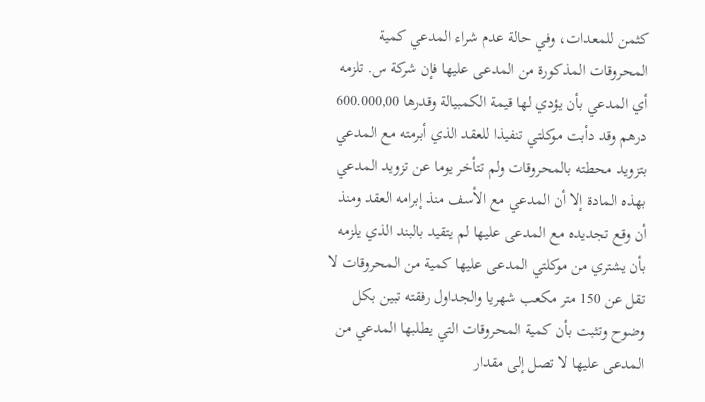كثمن للمعدات، وفي حالة عدم شراء المدعي كمية المحروقات المذكورة من المدعى عليها فإن شركة س. تلزمه أي المدعي بأن يؤدي لها قيمة الكمبيالة وقدرها 600.000,00 درهم وقد دأبت موكلتي تنفيذا للعقد الذي أبرمته مع المدعي بتزويد محطته بالمحروقات ولم تتأخر يوما عن تزويد المدعي بهذه المادة إلا أن المدعي مع الأسف منذ إبرامه العقد ومنذ أن وقع تجديده مع المدعى عليها لم يتقيد بالبند الذي يلزمه بأن يشتري من موكلتي المدعى عليها كمية من المحروقات لا تقل عن 150 متر مكعب شهريا والجداول رفقته تبين بكل وضوح وتثبت بأن كمية المحروقات التي يطلبها المدعي من المدعى عليها لا تصل إلى مقدار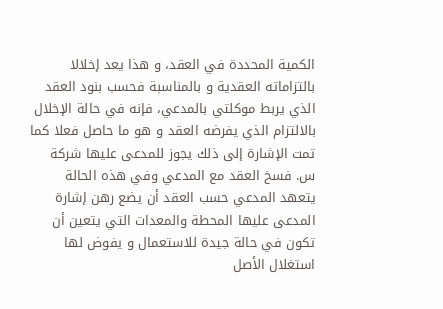الكمية المحددة في العقد، و هذا يعد إخلالا بالتزاماته العقدية و بالمناسبة فحسب بنود العقد الذي يربط موكلتي بالمدعي، فإنه في حالة الإخلال بالالتزام الذي يفرضه العقد و هو ما حاصل فعلا كما تمت الإشارة إلى ذلك يجوز للمدعى عليها شركة س. فسخ العقد مع المدعي وفي هذه الحالة يتعهد المدعي حسب العقد أن يضع رهن إشارة المدعى عليها المحطة والمعدات التي يتعين أن تكون في حالة جيدة للاستعمال و يفوض لها استغلال الأصل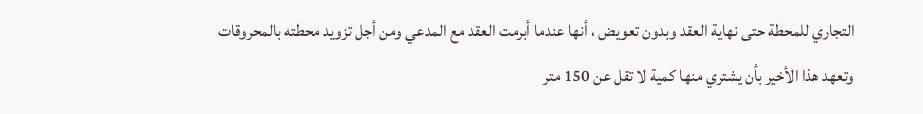التجاري للمحطة حتى نهاية العقد وبدون تعويض ، أنها عندما أبرمت العقد مع المدعي ومن أجل تزويد محطته بالمحروقات وتعهد هذا الأخير بأن يشتري منها كمية لا تقل عن 150 متر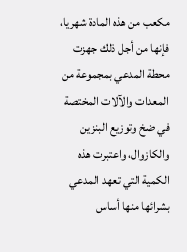مكعب من هذه المادة شهريا، فإنها من أجل ذلك جهزت محطة المدعي بمجموعة من المعدات والآلات المختصة في ضخ وتوزيع البنزين والكازوال، واعتبرت هذه الكمية التي تعهد المدعي بشرائها منها أساس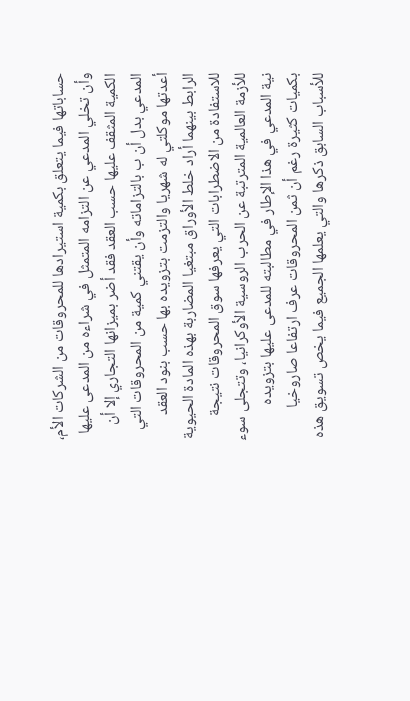حساباتها فيما يتعلق بكمية استيرادها للمحروقات من الشركات الأم، وأن تخلي المدعي عن التزامه المتمثل في شراءه من المدعى عليها الكمية المثقف عليها حسب العقد فقد أضر بميزانها التجاري إلا أن المدعي بدل أن ب بالتزاماته وأن يقتني كمية من المحروقات التي أعدتها موكلتي له شهريا والتزمت بتزويده بها حسب بنود العقد الرابط بينهما أراد خلط الأوراق مبتغيا المضاربة بهذه المادة الحيوية للاستفادة من الاضطرابات التي يعرفها سوق المحروقات نتيجة للأزمة العالمية المترتبة عن الحرب الروسية الأوكرانيا، وتتجلى سوء نية المدعي في هذا الإطار في مطالبته للمدعى عليها بتزويده بكميات كثيرة رغم أن ثمن المحروقات عرف ارتفاعا صاروخيا للأسباب السابق ذكرها والتي يعلمها الجميع فيما يخص تسويق هذه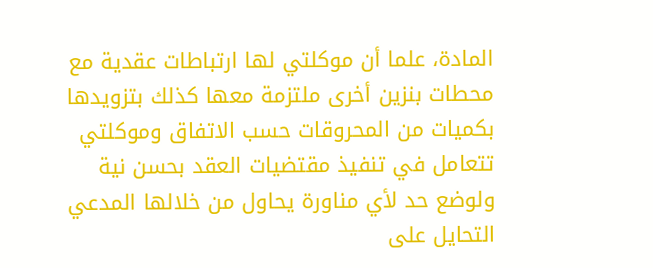المادة، علما أن موكلتي لها ارتباطات عقدية مع محطات بنزين أخرى ملتزمة معها كذلك بتزويدها بكميات من المحروقات حسب الاتفاق وموكلتي تتعامل في تنفيذ مقتضيات العقد بحسن نية ولوضع حد لأي مناورة يحاول من خلالها المدعي التحايل على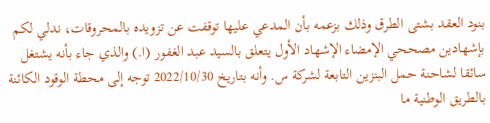بنود العقد بشتى الطرق وذلك بزعمه بأن المدعي عليها توقفت عن تزويده بالمحروقات، ندلي لكم بإشهادين مصححي الإمضاء الإشهاد الأول يتعلق بالسيد عبد الغفور (ا.) والذي جاء بأنه يشتغل سائقا لشاحنة حمل البنزين التابعة لشركة س. وأنه بتاريخ 2022/10/30 توجه إلى محطة الوقود الكائنة بالطريق الوطنية ما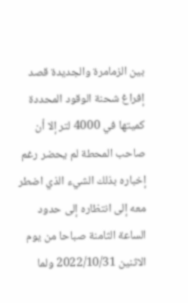بين الزمامرة والجديدة قصد إفراغ شحنة الوقود المحددة كميتها في 4000 لتر إلا أن صاحب المحطة لم يحضر رغم إخباره بذلك الشيء الذي اضطر معه إلى انتظاره إلى حدود الساعة الثامنة صباحا من يوم الاثنين 2022/10/31 ولما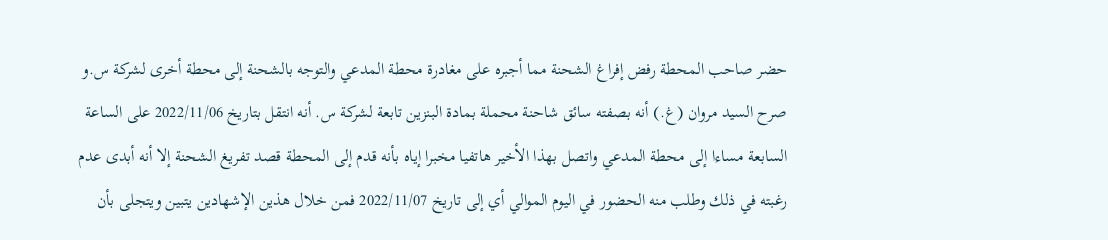حضر صاحب المحطة رفض إفراغ الشحنة مما أجبره على مغادرة محطة المدعي والتوجه بالشحنة إلى محطة أخرى لشركة س.و صرح السيد مروان (غ.) أنه بصفته سائق شاحنة محملة بمادة البنزين تابعة لشركة س. أنه انتقل بتاريخ 2022/11/06 على الساعة السابعة مساءا إلى محطة المدعي واتصل بهذا الأخير هاتفيا مخبرا إياه بأنه قدم إلى المحطة قصد تفريغ الشحنة إلا أنه أبدى عدم رغبته في ذلك وطلب منه الحضور في اليوم الموالي أي إلى تاريخ 2022/11/07 فمن خلال هذين الإشهادين يتبين ويتجلى بأن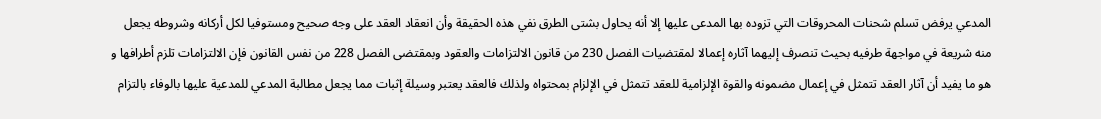المدعي يرفض تسلم شحنات المحروقات التي تزوده بها المدعى عليها إلا أنه يحاول بشتى الطرق نفي هذه الحقيقة وأن انعقاد العقد على وجه صحيح ومستوفيا لكل أركانه وشروطه يجعل منه شريعة في مواجهة طرفيه بحيث تنصرف إليهما آثاره إعمالا لمقتضيات الفصل 230 من قانون الالتزامات والعقود وبمقتضى الفصل 228 من نفس القانون فإن الالتزامات تلزم أطرافها و هو ما يفيد أن آثار العقد تتمثل في إعمال مضمونه والقوة الإلزامية للعقد تتمثل في الإلزام بمحتواه ولذلك فالعقد يعتبر وسيلة إثبات مما يجعل مطالبة المدعي للمدعية عليها بالوفاء بالتزام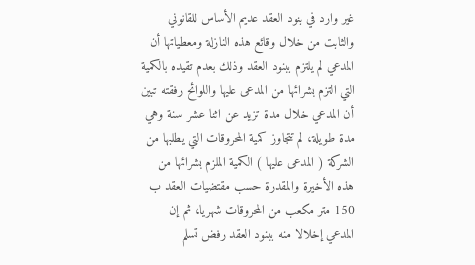غير وارد في بنود العقد عديم الأساس للقانوني والثابت من خلال وقائع هذه النازلة ومعطياتها أن المدعي لم يلتزم ببنود العقد وذلك بعدم تقيده بالكمية التي التزم بشرائها من المدعى عليها واللوائح رفقته تبين أن المدعي خلال مدة تزيد عن اثنا عشر سنة وهي مدة طويلة، لم تتجاوز كمية المحروقات التي يطلبها من الشركة ( المدعى عليها ) الكمية الملزم بشرائها من هذه الأخيرة والمقدرة حسب مقتضيات العقد ب 150 متر مكعب من المحروقات شهريا، ثم إن المدعي إخلالا منه ببنود العقد رفض تسلم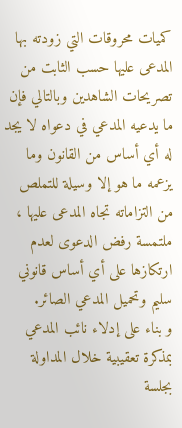كميات محروقات التي زودته بها المدعى عليها حسب الثابت من تصريحات الشاهدين وبالتالي فإن ما يدعيه المدعي في دعواه لا يجد له أي أساس من القانون وما يزعمه ما هو إلا وسيلة للتملص من التزاماته تجاه المدعى عليها ، ملتمسة رفض الدعوى لعدم ارتكازها على أي أساس قانوني سليم وتحميل المدعي الصائر.
و بناء على إدلاء نائب المدعي بمذكرة تعقيبية خلال المداولة بجلسة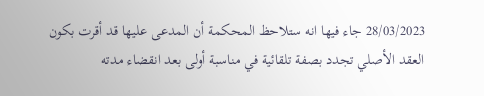28/03/2023 جاء فيها انه ستلاحظ المحكمة أن المدعى عليها قد أقرت بكون العقد الأصلي تجدد بصفة تلقائية في مناسبة أولى بعد انقضاء مدته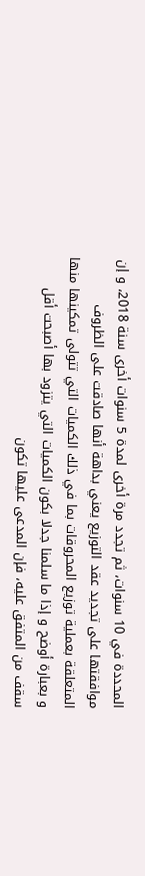المحددة في 10 سنوات، ثم تجدد مرة أخرى لمدة 5 سنوات أخرى سنة 2018، و إن موافقتها على تجديد عقد التوزيع يعني بداهة أنها صادقت على الظروف المتعلقة بعملية توزيع المحروقات بما في ذلك الكميات التي تتولى تمكينها منها و بعبارة أوضح و إذا ما سلمنا جدلا بكون الكميات التي يتزود بها أصبحت أقل سقف من المتفق عليه، فإن المدعى عليها تكون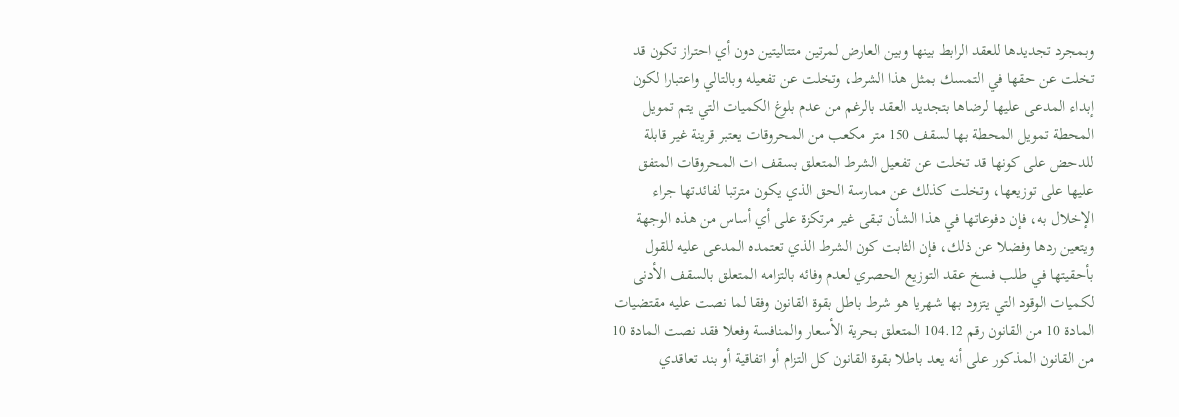وبمجرد تجديدها للعقد الرابط بينها وبين العارض لمرتين متتاليتين دون أي احتراز تكون قد تخلت عن حقها في التمسك بمثل هذا الشرط، وتخلت عن تفعيله وبالتالي واعتبارا لكون إبداء المدعى عليها لرضاها بتجديد العقد بالرغم من عدم بلوغ الكميات التي يتم تمويل المحطة تمويل المحطة بها لسقف 150 متر مكعب من المحروقات يعتبر قرينة غير قابلة للدحض على كونها قد تخلت عن تفعيل الشرط المتعلق بسقف ات المحروقات المتفق عليها على توزيعها، وتخلت كذلك عن ممارسة الحق الذي يكون مترتبا لفائدتها جراء الإخلال به، فإن دفوعاتها في هذا الشأن تبقى غير مرتكزة على أي أساس من هذه الوجهة ويتعين ردها وفضلا عن ذلك، فإن الثابت كون الشرط الذي تعتمده المدعى عليه للقول بأحقيتها في طلب فسخ عقد التوزيع الحصري لعدم وفائه بالتزامه المتعلق بالسقف الأدنى لكميات الوقود التي يتزود بها شهريا هو شرط باطل بقوة القانون وفقا لما نصت عليه مقتضيات المادة 10 من القانون رقم 104.12 المتعلق بحرية الأسعار والمنافسة وفعلا فقد نصت المادة 10 من القانون المذكور على أنه يعد باطلا بقوة القانون كل التزام أو اتفاقية أو بند تعاقدي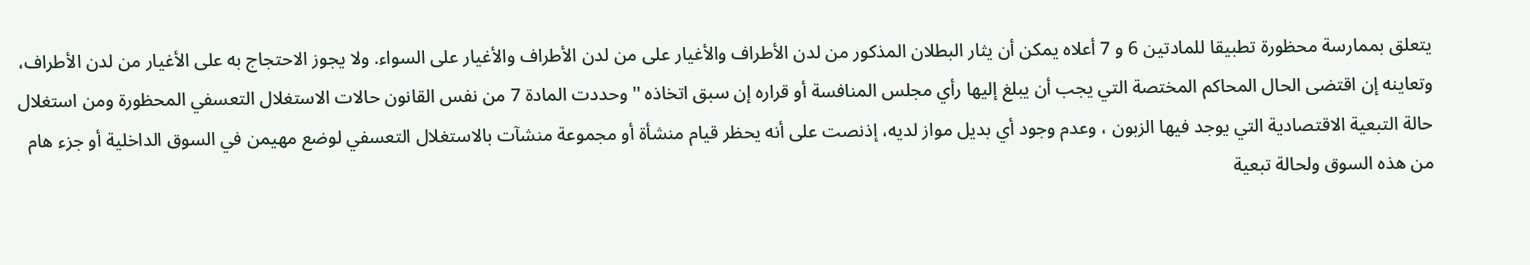يتعلق بممارسة محظورة تطبيقا للمادتين 6 و 7 أعلاه يمكن أن يثار البطلان المذكور من لدن الأطراف والأغيار على من لدن الأطراف والأغيار على السواء. ولا يجوز الاحتجاج به على الأغيار من لدن الأطراف، وتعاينه إن اقتضى الحال المحاكم المختصة التي يجب أن يبلغ إليها رأي مجلس المنافسة أو قراره إن سبق اتخاذه '' وحددت المادة 7 من نفس القانون حالات الاستغلال التعسفي المحظورة ومن استغلال حالة التبعية الاقتصادية التي يوجد فيها الزبون ، وعدم وجود أي بديل مواز لديه، إذنصت على أنه يحظر قيام منشأة أو مجموعة منشآت بالاستغلال التعسفي لوضع مهيمن في السوق الداخلية أو جزء هام من هذه السوق ولحالة تبعية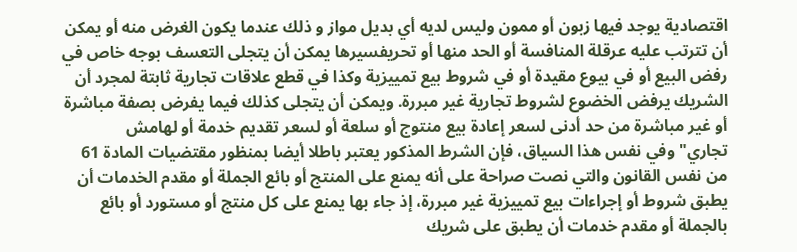اقتصادية يوجد فيها زبون أو ممون وليس لديه أي بديل مواز و ذلك عندما يكون الغرض منه أو يمكن أن تترتب عليه عرقلة المنافسة أو الحد منها أو تحريفسيرها يمكن أن يتجلى التعسف بوجه خاص في رفض البيع أو في بيوع مقيدة أو في شروط بيع تمييزية وكذا في قطع علاقات تجارية ثابتة لمجرد أن الشريك يرفض الخضوع لشروط تجارية غير مبررة. ويمكن أن يتجلى كذلك فيما يفرض بصفة مباشرة أو غير مباشرة من حد أدنى لسعر إعادة بيع منتوج أو سلعة أو لسعر تقديم خدمة أو لهامش تجاري"وفي نفس هذا السياق، فإن الشرط المذكور يعتبر باطلا أيضا بمنظور مقتضيات المادة 61 من نفس القانون والتي نصت صراحة على أنه يمنع على المنتج أو بائع الجملة أو مقدم الخدمات أن يطبق شروط أو إجراءات بيع تمييزية غير مبررة، إذ جاء بها يمنع على كل منتج أو مستورد أو بائع بالجملة أو مقدم خدمات أن يطبق على شريك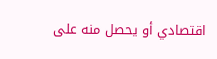اقتصادي أو يحصل منه على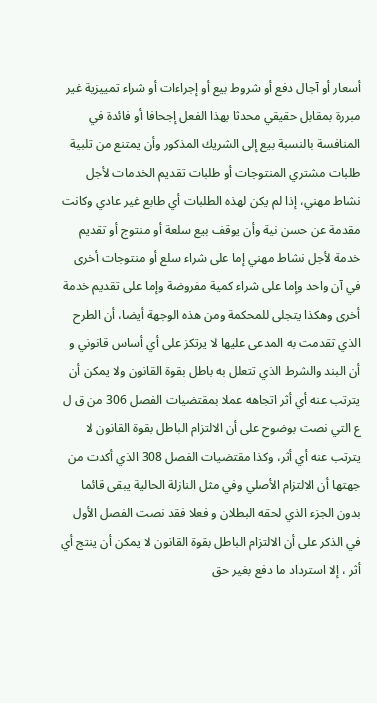أسعار أو آجال دفع أو شروط بيع أو إجراءات أو شراء تمييزية غير مبررة بمقابل حقيقي محدثا بهذا الفعل إجحافا أو فائدة في المنافسة بالنسبة بيع إلى الشريك المذكور وأن يمتنع من تلبية طلبات مشتري المنتوجات أو طلبات تقديم الخدمات لأجل نشاط مهني، إذا لم يكن لهذه الطلبات أي طابع غير عادي وكانت مقدمة عن حسن نية وأن يوقف بيع سلعة أو منتوج أو تقديم خدمة لأجل نشاط مهني إما على شراء سلع أو منتوجات أخرى في آن واحد وإما على شراء كمية مفروضة وإما على تقديم خدمة أخرى وهكذا يتجلى للمحكمة ومن هذه الوجهة أيضا، أن الطرح الذي تقدمت به المدعى عليها لا يرتكز على أي أساس قانوني و أن البند والشرط الذي تتعلل به باطل بقوة القانون ولا يمكن أن يترتب عنه أي أثر اتجاهه عملا بمقتضيات الفصل 306 من ق ل ع التي نصت بوضوح على أن الالتزام الباطل بقوة القانون لا يترتب عنه أي أثر، وكذا مقتضيات الفصل 308 الذي أكدت من جهتها أن الالتزام الأصلي وفي مثل النازلة الحالية يبقى قائما بدون الجزء الذي لحقه البطلان و فعلا فقد نصت الفصل الأول في الذكر على أن الالتزام الباطل بقوة القانون لا يمكن أن ينتج أي أثر ، إلا استرداد ما دفع بغير حق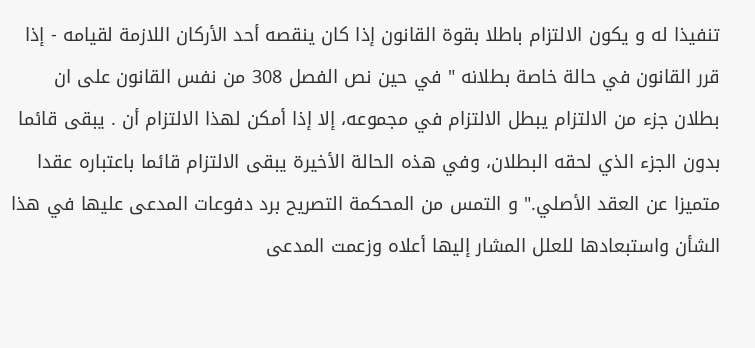تنفيذا له و يكون الالتزام باطلا بقوة القانون إذا كان ينقصه أحد الأركان اللازمة لقيامه - إذا قرر القانون في حالة خاصة بطلانه " في حين نص الفصل 308 من نفس القانون على ان بطلان جزء من الالتزام يبطل الالتزام في مجموعه، إلا إذا أمكن لهذا الالتزام أن . يبقى قائما بدون الجزء الذي لحقه البطلان، وفي هذه الحالة الأخيرة يبقى الالتزام قائما باعتباره عقدا متميزا عن العقد الأصلي." و التمس من المحكمة التصريح برد دفوعات المدعى عليها في هذا الشأن واستبعادها للعلل المشار إليها أعلاه وزعمت المدعى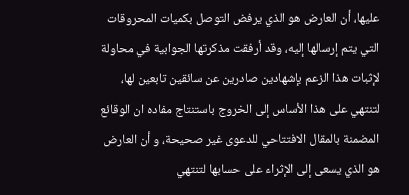عليها، أن العارض هو الذي يرفض التوصل بكميات المحروقات التي يتم إرسالها إليه، وقد أرفقت مذكرتها الجوابية في محاولة لإثبات هذا الزعم بإشهادين صادرين عن سائقين تابعين لها، لتنتهي على هذا الأساس إلى الخروج باستنتاج مفاده ان الوقائع المضمنة بالمقال الافتتاحي للدعوى غير صحيحة، و أن العارض هو الذي يسعى إلى الإثراء على حسابها لتنتهي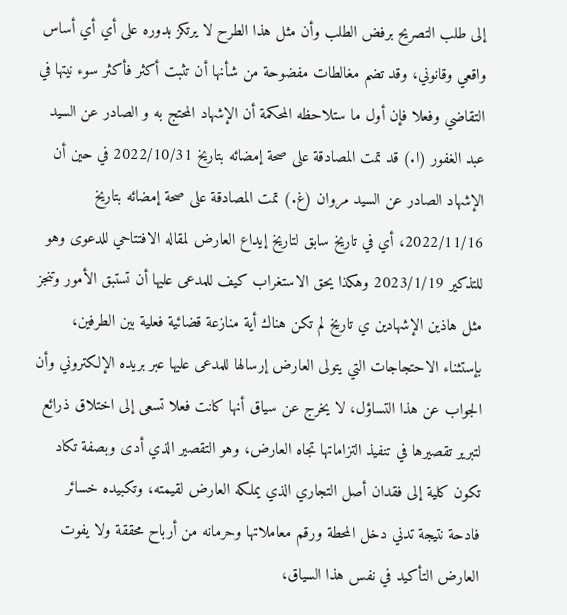إلى طلب التصريح برفض الطلب وأن مثل هذا الطرح لا يرتكز بدوره على أي أي أساس واقعي وقانوني، وقد تضم مغالطات مفضوحة من شأنها أن تثبت أكثر فأكثر سوء نيتها في التقاضي وفعلا فإن أول ما ستلاحظه المحكمة أن الإشهاد المحتج به و الصادر عن السيد عبد الغفور (ا.) قد تمت المصادقة على صحة إمضائه بتاريخ 2022/10/31 في حين أن الإشهاد الصادر عن السيد مروان (غ.) تمت المصادقة على صحة إمضائه بتاريخ 2022/11/16، أي في تاريخ سابق لتاريخ إيداع العارض لمقاله الافتتاحي للدعوى وهو للتذكير 2023/1/19 وهكذا يحق الاستغراب كيف للمدعى عليها أن تستبق الأمور وتنجز مثل هاذين الإشهادين ي تاريخ لم تكن هناك أية منازعة قضائية فعلية بين الطرفين، بإستثناء الاحتجاجات التي يتولى العارض إرسالها للمدعى عليها عبر بريده الإلكتروني وأن الجواب عن هذا التساؤل، لا يخرج عن سياق أنها كانت فعلا تسعى إلى اختلاق ذرائع لتبرير تقصيرها في تنفيذ التزاماتها تجاه العارض، وهو التقصير الذي أدى وبصفة تكاد تكون كلية إلى فقدان أصل التجاري الذي يملكه العارض لقيمته، وتكبيده خسائر فادحة نتيجة تدني دخل المحطة ورقم معاملاتها وحرمانه من أرباح محققة ولا يفوت العارض التأكيد في نفس هذا السياق،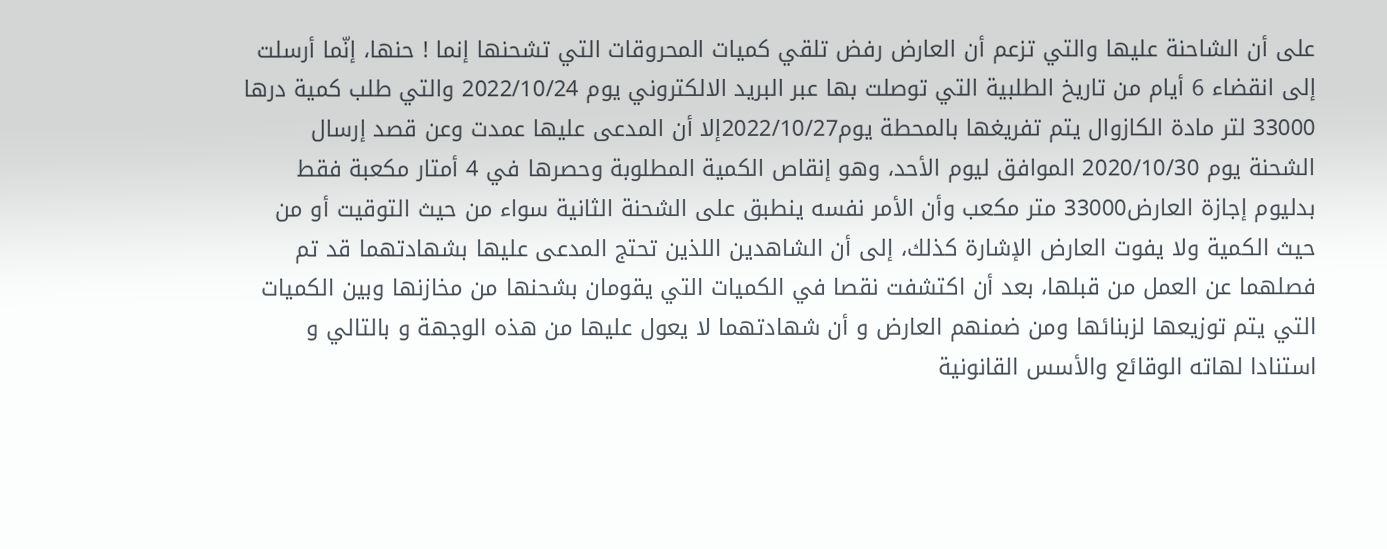على أن الشاحنة عليها والتي تزعم أن العارض رفض تلقي كميات المحروقات التي تشحنها إنما ! حنها، إنّما أرسلت إلى انقضاء 6 أيام من تاريخ الطلبية التي توصلت بها عبر البريد الالكتروني يوم 2022/10/24 والتي طلب كمية درها 33000 لتر مادة الكازوال يتم تفريغها بالمحطة يوم2022/10/27إلا أن المدعى عليها عمدت وعن قصد إرسال الشحنة يوم 2020/10/30 الموافق ليوم الأحد، وهو إنقاص الكمية المطلوبة وحصرها في 4 أمتار مكعبة فقط بدليوم إجازة العارض33000 متر مكعب وأن الأمر نفسه ينطبق على الشحنة الثانية سواء من حيث التوقيت أو من حيث الكمية ولا يفوت العارض الإشارة كذلك، إلى أن الشاهدين اللذين تحتج المدعى عليها بشهادتهما قد تم فصلهما عن العمل من قبلها، بعد أن اكتشفت نقصا في الكميات التي يقومان بشحنها من مخازنها وبين الكميات التي يتم توزيعها لزبنائها ومن ضمنهم العارض و أن شهادتهما لا يعول عليها من هذه الوجهة و بالتالي و استنادا لهاته الوقائع والأسس القانونية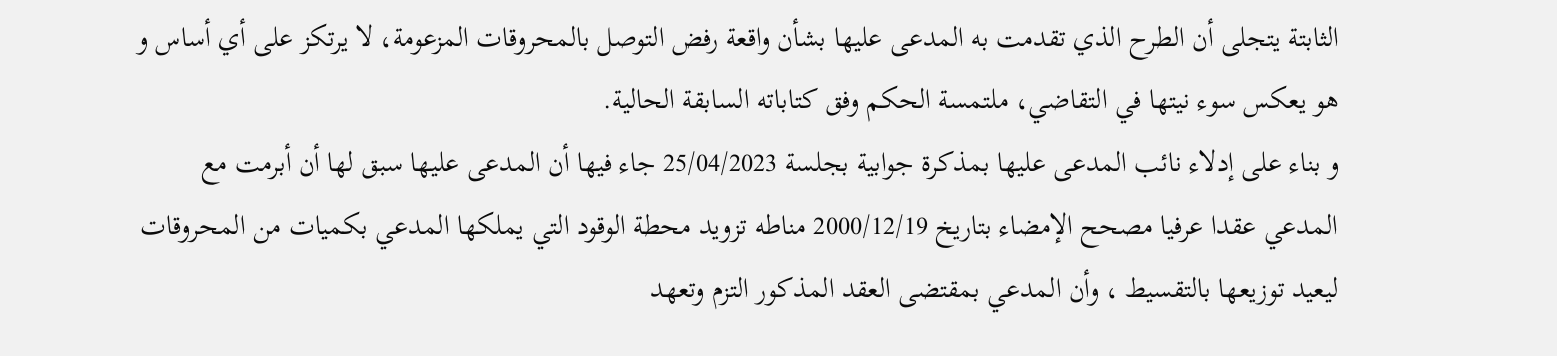الثابتة يتجلى أن الطرح الذي تقدمت به المدعى عليها بشأن واقعة رفض التوصل بالمحروقات المزعومة، لا يرتكز على أي أساس و هو يعكس سوء نيتها في التقاضي، ملتمسة الحكم وفق كتاباته السابقة الحالية.
و بناء على إدلاء نائب المدعى عليها بمذكرة جوابية بجلسة 25/04/2023 جاء فيها أن المدعى عليها سبق لها أن أبرمت مع المدعي عقدا عرفيا مصحح الإمضاء بتاريخ 2000/12/19 مناطه تزويد محطة الوقود التي يملكها المدعي بكميات من المحروقات ليعيد توزيعها بالتقسيط ، وأن المدعي بمقتضى العقد المذكور التزم وتعهد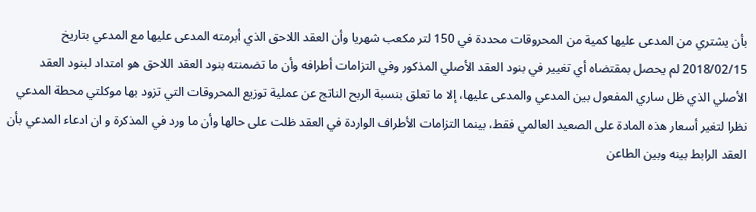بأن يشتري من المدعى عليها كمية من المحروقات محددة في 150 لتر مكعب شهريا وأن العقد اللاحق الذي أبرمته المدعى عليها مع المدعي بتاريخ 2018/02/15 لم يحصل بمقتضاه أي تغيير في بنود العقد الأصلي المذكور وفي التزامات أطرافه وأن ما تضمنته بنود العقد اللاحق هو امتداد لبنود العقد الأصلي الذي ظل ساري المفعول بين المدعي والمدعى عليها، إلا ما تعلق بنسبة الربح الناتج عن عملية توزيع المحروقات التي تزود بها موكلتي محطة المدعي نظرا لتغير أسعار هذه المادة على الصعيد العالمي فقط، بينما التزامات الأطراف الواردة في العقد ظلت على حالها وأن ما ورد في المذكرة و ان ادعاء المدعي بأن العقد الرابط بينه وبين الطاعن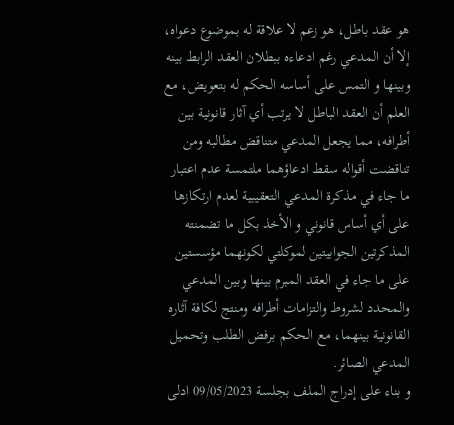هو عقد باطل، هو زعم لا علاقة له بموضوع دعواه، إلا أن المدعي رغم ادعاءه ببطلان العقد الرابط بينه وبينها و التمس على أساسه الحكم له بتعويض، مع العلم أن العقد الباطل لا يرتب أي آثار قانونية بين أطرافه، مما يجعل المدعي متناقض مطالبه ومن تناقضت أقواله سقط ادعاؤهما ملتمسة عدم اعتبار ما جاء في مذكرة المدعي التعقيبية لعدم ارتكازها على أي أساس قانوني و الأخذ بكل ما تضمنته المذكرتين الجوابيتين لموكلتي لكونهما مؤسستين على ما جاء في العقد المبرم بينها وبين المدعي والمحدد لشروط والتزامات أطرافه ومنتج لكافة آثاره القانونية بينهما، مع الحكم برفض الطلب وتحميل المدعي الصائر.
و بناء على إدراج الملف بجلسة 09/05/2023 ادلى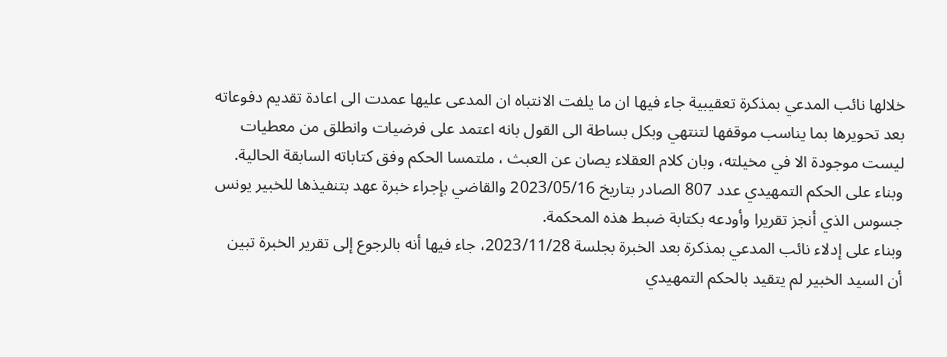خلالها نائب المدعي بمذكرة تعقيبية جاء فيها ان ما يلفت الانتباه ان المدعى عليها عمدت الى اعادة تقديم دفوعاته بعد تحويرها بما يناسب موقفها لتنتهي وبكل بساطة الى القول بانه اعتمد على فرضيات وانطلق من معطيات ليست موجودة الا في مخيلته، وبان كلام العقلاء يصان عن العبث ، ملتمسا الحكم وفق كتاباته السابقة الحالية.
وبناء على الحكم التمهيدي عدد 807 الصادر بتاريخ 2023/05/16 والقاضي بإجراء خبرة عهد بتنفيذها للخبير يونس جسوس الذي أنجز تقريرا وأودعه بكتابة ضبط هذه المحكمة.
وبناء على إدلاء نائب المدعي بمذكرة بعد الخبرة بجلسة 2023/11/28، جاء فيها أنه بالرجوع إلى تقرير الخبرة تبين أن السيد الخبير لم يتقيد بالحكم التمهيدي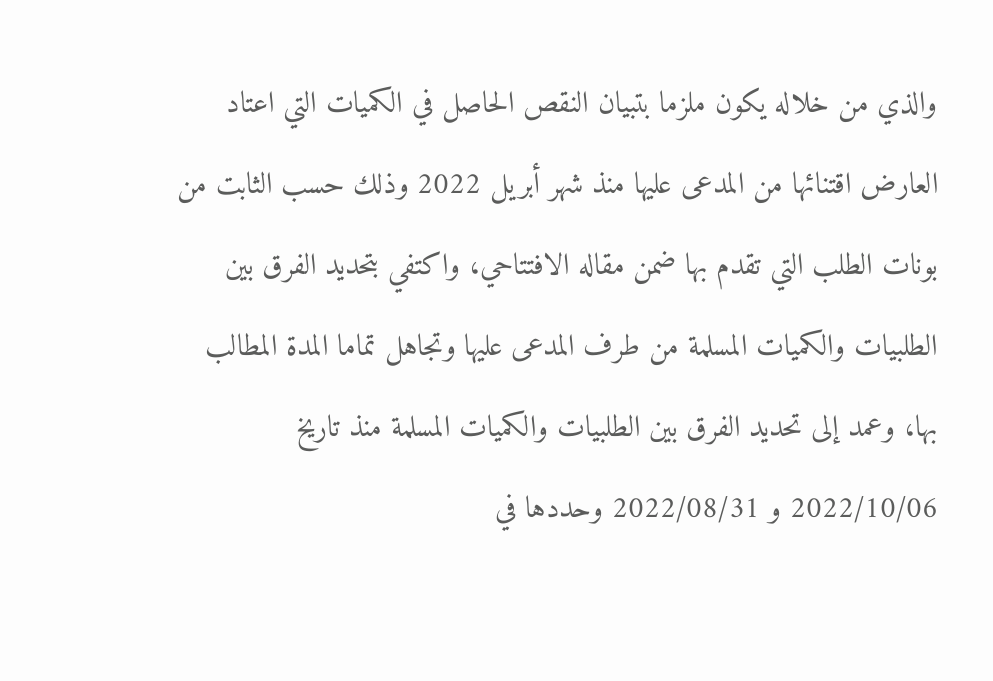والذي من خلاله يكون ملزما بتبيان النقص الحاصل في الكميات التي اعتاد العارض اقتنائها من المدعى عليها منذ شهر أبريل 2022 وذلك حسب الثابت من بونات الطلب التي تقدم بها ضمن مقاله الافتتاحي، واكتفي بتحديد الفرق بين الطلبيات والكميات المسلمة من طرف المدعى عليها وتجاهل تماما المدة المطالب بها، وعمد إلى تحديد الفرق بين الطلبيات والكميات المسلمة منذ تاريخ 2022/10/06 و 2022/08/31 وحددها في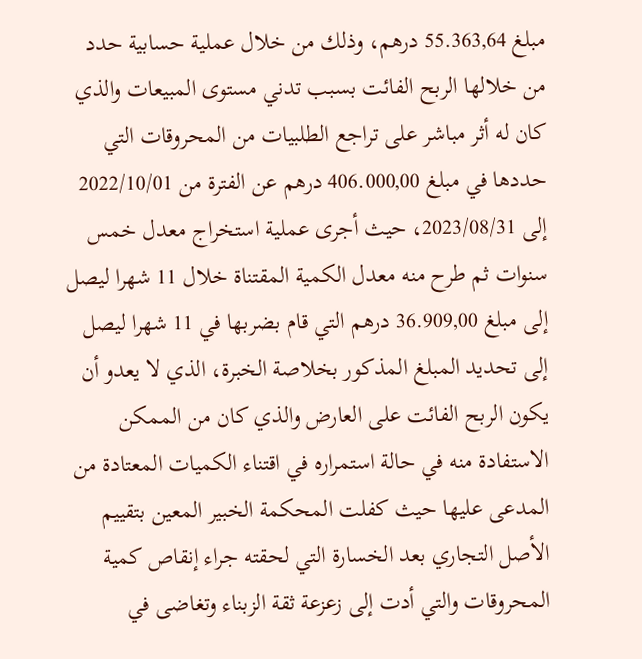مبلغ 55.363,64 درهم، وذلك من خلال عملية حسابية حدد من خلالها الربح الفائت بسبب تدني مستوى المبيعات والذي كان له أثر مباشر على تراجع الطلبيات من المحروقات التي حددها في مبلغ 406.000,00 درهم عن الفترة من 2022/10/01 إلى 2023/08/31، حيث أجرى عملية استخراج معدل خمس سنوات ثم طرح منه معدل الكمية المقتناة خلال 11 شهرا ليصل إلى مبلغ 36.909,00 درهم التي قام بضربها في 11 شهرا ليصل إلى تحديد المبلغ المذكور بخلاصة الخبرة، الذي لا يعدو أن يكون الربح الفائت على العارض والذي كان من الممكن الاستفادة منه في حالة استمراره في اقتناء الكميات المعتادة من المدعى عليها حيث كفلت المحكمة الخبير المعين بتقييم الأصل التجاري بعد الخسارة التي لحقته جراء إنقاص كمية المحروقات والتي أدت إلى زعزعة ثقة الزبناء وتغاضى في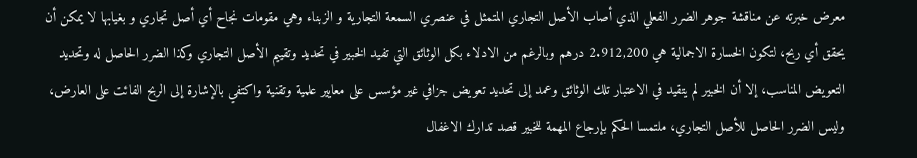معرض خبرته عن مناقشة جوهر الضرر الفعلي الذي أصاب الأصل التجاري المتمثل في عنصري السمعة التجارية و الزبناء وهي مقومات نجاح أي أصل تجاري و بغيابها لا يمكن أن يحقق أي ربح، لتكون الخسارة الاجمالية هي 2.912,200 درهم وبالرغم من الادلاء بكل الوثائق التي تفيد الخبير في تحديد وتقييم الأصل التجاري وكذا الضرر الحاصل له وتحديد التعويض المناسب، إلا أن الخبير لم يتقيد في الاعتبار تلك الوثائق وعمد إلى تحديد تعويض جزافي غير مؤسس على معايير علمية وتقنية واكتفي بالإشارة إلى الربح الفائت على العارض، وليس الضرر الحاصل للأصل التجاري، ملتمسا الحكم بإرجاع المهمة للخبير قصد تدارك الاغفال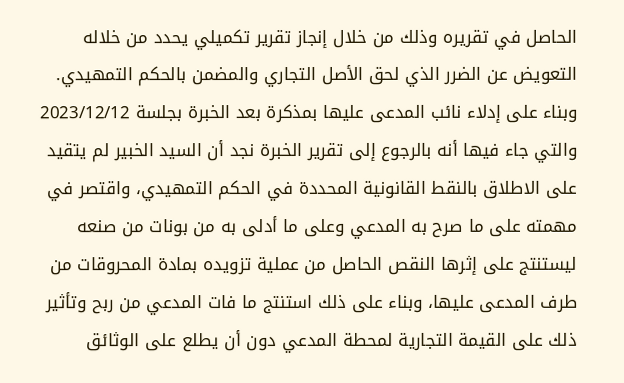الحاصل في تقريره وذلك من خلال إنجاز تقرير تكميلي يحدد من خلاله التعويض عن الضرر الذي لحق الأصل التجاري والمضمن بالحكم التمهيدي.
وبناء على إدلاء نائب المدعى عليها بمذكرة بعد الخبرة بجلسة 2023/12/12 والتي جاء فيها أنه بالرجوع إلى تقرير الخبرة نجد أن السيد الخبير لم يتقيد على الاطلاق بالنقط القانونية المحددة في الحكم التمهيدي، واقتصر في مهمته على ما صرح به المدعي وعلى ما أدلى به من بونات من صنعه ليستنتج على إثرها النقص الحاصل من عملية تزويده بمادة المحروقات من طرف المدعى عليها، وبناء على ذلك استنتج ما فات المدعي من ربح وتأثير ذلك على القيمة التجارية لمحطة المدعي دون أن يطلع على الوثائق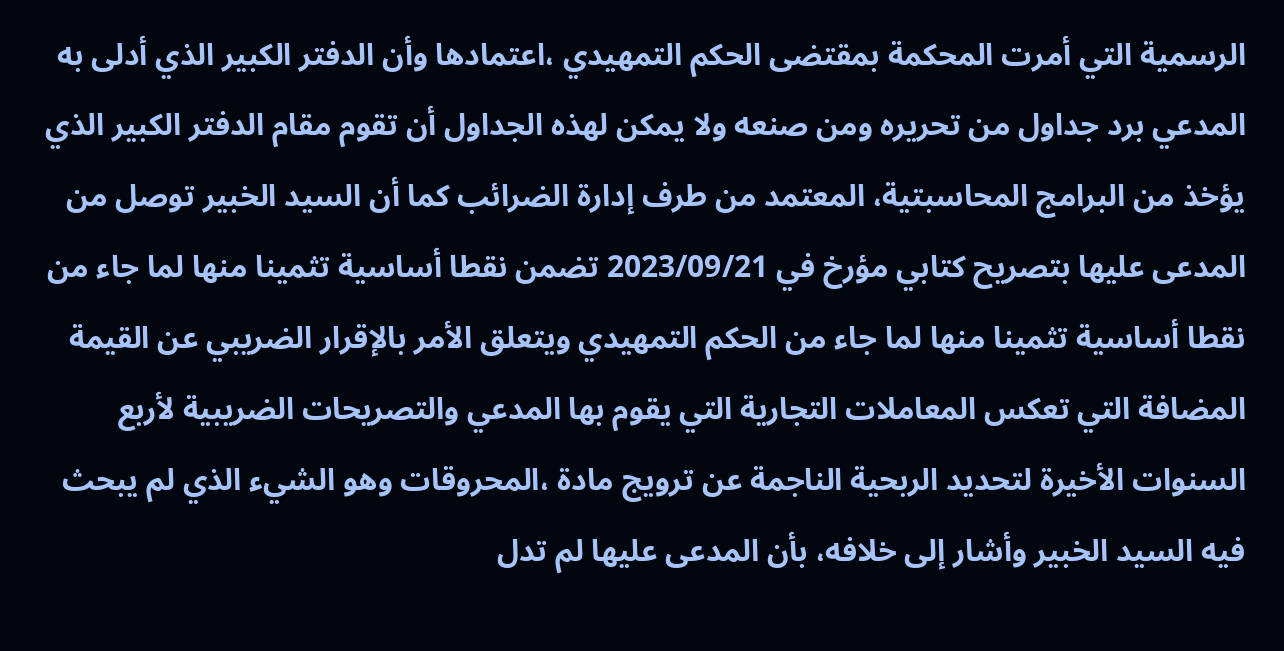الرسمية التي أمرت المحكمة بمقتضى الحكم التمهيدي ،اعتمادها وأن الدفتر الكبير الذي أدلى به المدعي برد جداول من تحريره ومن صنعه ولا يمكن لهذه الجداول أن تقوم مقام الدفتر الكبير الذي يؤخذ من البرامج المحاسبتية، المعتمد من طرف إدارة الضرائب كما أن السيد الخبير توصل من المدعى عليها بتصريح كتابي مؤرخ في 2023/09/21 تضمن نقطا أساسية تثمينا منها لما جاء من نقطا أساسية تثمينا منها لما جاء من الحكم التمهيدي ويتعلق الأمر بالإقرار الضريبي عن القيمة المضافة التي تعكس المعاملات التجارية التي يقوم بها المدعي والتصريحات الضريبية لأربع السنوات الأخيرة لتحديد الربحية الناجمة عن ترويج مادة ،المحروقات وهو الشيء الذي لم يبحث فيه السيد الخبير وأشار إلى خلافه، بأن المدعى عليها لم تدل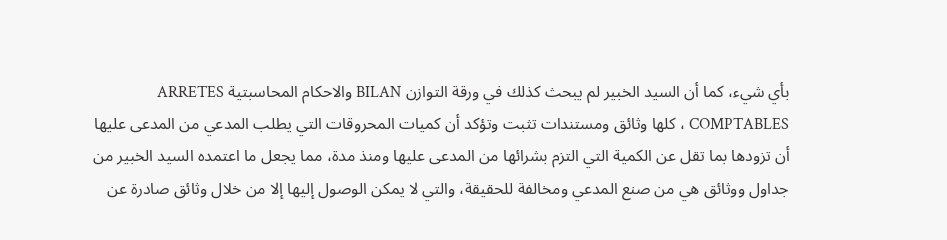بأي شيء، كما أن السيد الخبير لم يبحث كذلك في ورقة التوازن BILAN والاحكام المحاسبتية ARRETES COMPTABLES ، كلها وثائق ومستندات تثبت وتؤكد أن كميات المحروقات التي يطلب المدعي من المدعى عليها أن تزودها بما تقل عن الكمية التي التزم بشرائها من المدعى عليها ومنذ مدة، مما يجعل ما اعتمده السيد الخبير من جداول ووثائق هي من صنع المدعي ومخالفة للحقيقة، والتي لا يمكن الوصول إليها إلا من خلال وثائق صادرة عن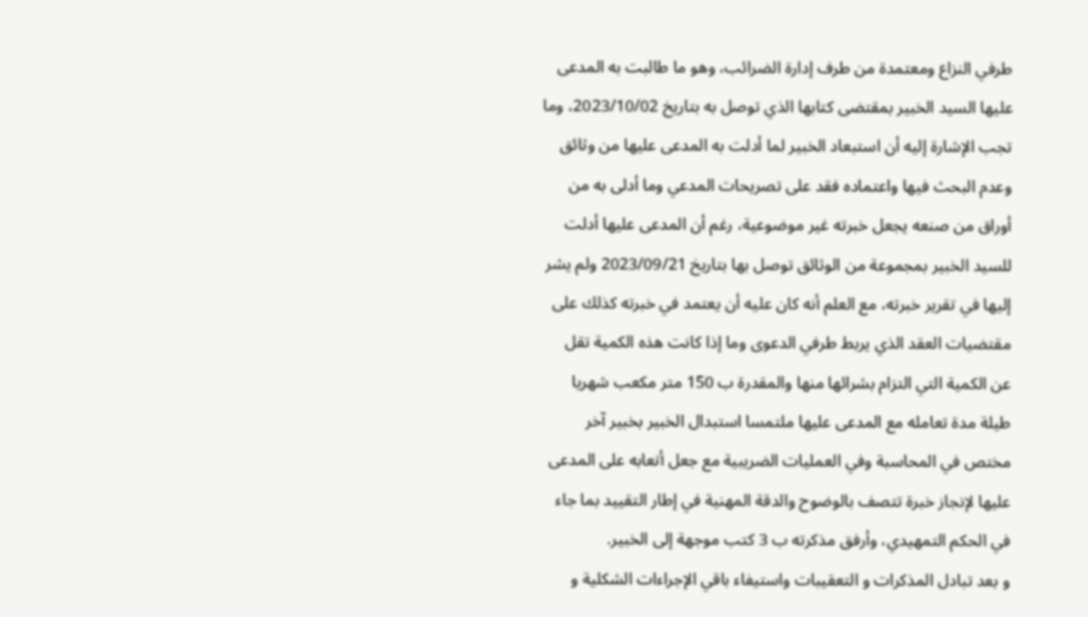طرفي النزاع ومعتمدة من طرف إدارة الضرائب، وهو ما طالبت به المدعى عليها السيد الخبير بمقتضى كتابها الذي توصل به بتاريخ 2023/10/02، وما تجب الإشارة إليه أن استبعاد الخبير لما أدلت به المدعى عليها من وثائق وعدم البحث فيها واعتماده فقد على تصريحات المدعي وما أدلى به من أوراق من صنعه يجعل خبرته غير موضوعية، رغم أن المدعى عليها أدلت للسيد الخبير بمجموعة من الوثائق توصل بها بتاريخ 2023/09/21 ولم يشر إليها في تقرير خبرته، مع العلم أنه كان عليه أن يعتمد في خبرته كذلك على مقتضيات العقد الذي يربط طرفي الدعوى وما إذا كانت هذه الكمية تقل عن الكمية التي التزام بشرائها منها والمقدرة ب 150 متر مكعب شهريا طيلة مدة تعامله مع المدعى عليها ملتمسا استبدال الخبير بخبير آخر مختص في المحاسبة وفي العمليات الضريبية مع جعل أتعابه على المدعى عليها لإنجاز خبرة تتصف بالوضوح والدقة المهنية في إطار التقييد بما جاء في الحكم التمهيدي، وأرفق مذكرته ب 3 كتب موجهة إلى الخبير.
و بعد تبادل المذكرات و التعقيبات واستيفاء باقي الإجراءات الشكلية و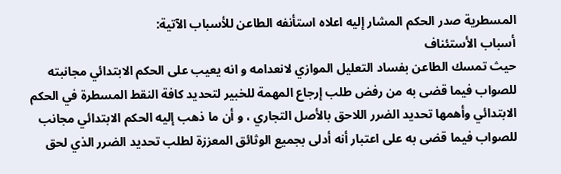المسطرية صدر الحكم المشار إليه اعلاه استأنفه الطاعن للأسباب الآتية:
أسباب الأستئناف
حيث تمسك الطاعن بفساد التعليل الموازي لانعدامه و انه يعيب على الحكم الابتدائي مجانبته للصواب فيما قضى به من رفض طلب إرجاع المهمة للخبير لتحديد كافة النقط المسطرة في الحكم الابتدائي وأهمها تحديد الضرر اللاحق بالأصل التجاري ، و أن ما ذهب إليه الحكم الابتدائي مجانب للصواب فيما قضى به على اعتبار أنه أدلى بجميع الوثائق المعززة لطلب تحديد الضرر الذي لحق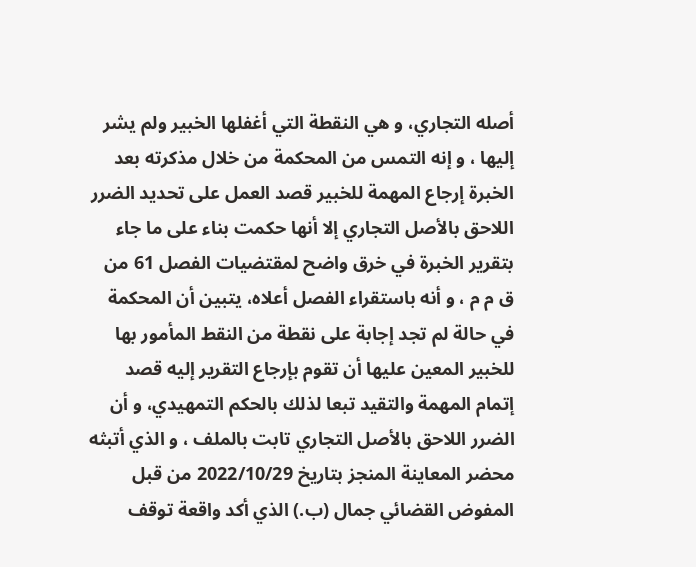أصله التجاري، و هي النقطة التي أغفلها الخبير ولم يشر إليها ، و إنه التمس من المحكمة من خلال مذكرته بعد الخبرة إرجاع المهمة للخبير قصد العمل على تحديد الضرر اللاحق بالأصل التجاري إلا أنها حكمت بناء على ما جاء بتقرير الخبرة في خرق واضح لمقتضيات الفصل 61 من ق م م ، و أنه باستقراء الفصل أعلاه، يتبين أن المحكمة في حالة لم تجد إجابة على نقطة من النقط المأمور بها للخبير المعين عليها أن تقوم بإرجاع التقرير إليه قصد إتمام المهمة والتقيد تبعا لذلك بالحكم التمهيدي، و أن الضرر اللاحق بالأصل التجاري تابت بالملف ، و الذي أتبثه محضر المعاينة المنجز بتاريخ 2022/10/29 من قبل المفوض القضائي جمال (ب.) الذي أكد واقعة توقف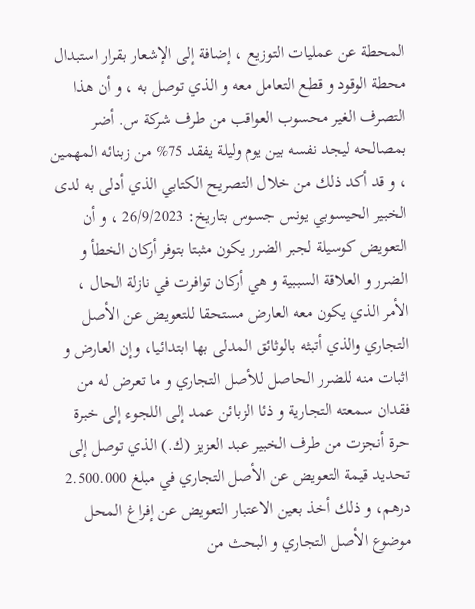المحطة عن عمليات التوزيع ، إضافة إلى الإشعار بقرار استبدال محطة الوقود و قطع التعامل معه و الذي توصل به ، و أن هذا التصرف الغير محسوب العواقب من طرف شركة س. أضر بمصالحه ليجد نفسه بين يوم وليلة يفقد 75% من زبنائه المهمين ، و قد أكد ذلك من خلال التصريح الكتابي الذي أدلى به لدى الخبير الحيسوبي یونس جسوس بتاريخ: 26/9/2023 ، و أن التعويض كوسيلة لجبر الضرر يكون مثبتا بتوفر أركان الخطأ و الضرر و العلاقة السببية و هي أركان توافرت في نازلة الحال ، الأمر الذي يكون معه العارض مستحقا للتعويض عن الأصل التجاري والذي أتبثه بالوثائق المدلى بها ابتدائيا، وإن العارض و اثبات منه للضرر الحاصل للأصل التجاري و ما تعرض له من فقدان سمعته التجارية و ذئا الزبائن عمد إلى اللجوء إلى خبرة حرة أنجزت من طرف الخبير عبد العزيز (ك.) الذي توصل إلى تحديد قيمة التعويض عن الأصل التجاري في مبلغ 2.500.000 درهم، و ذلك أخذ بعين الاعتبار التعويض عن إفراغ المحل موضوع الأصل التجاري و البحث من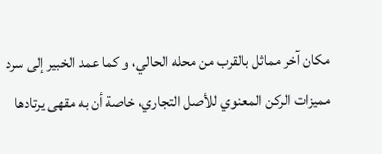مكان آخر مماثل بالقرب من محله الحالي، و كما عمد الخبير إلى سرد مميزات الركن المعنوي للأصل التجاري، خاصة أن به مقهى يرتادها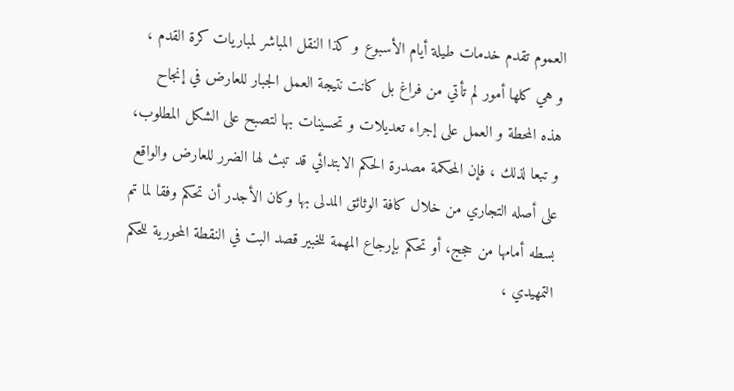العموم تقدم خدمات طيلة أيام الأسبوع و كذا النقل المباشر لمباريات كرة القدم ، و هي كلها أمور لم تأتي من فراغ بل كانت نتيجة العمل الجبار للعارض في إنجاح هذه المحطة و العمل على إجراء تعديلات و تحسينات بها لتصبح على الشكل المطلوب، و تبعا لذلك ، فإن المحكمة مصدرة الحكم الابتدائي قد تبث لها الضرر للعارض والواقع على أصله التجاري من خلال كافة الوثائق المدلى بها وكان الأجدر أن تحكم وفقا لما تم بسطه أمامها من حجج، أو تحكم بإرجاع المهمة للخبير قصد البت في النقطة المحورية للحكم التمهيدي ،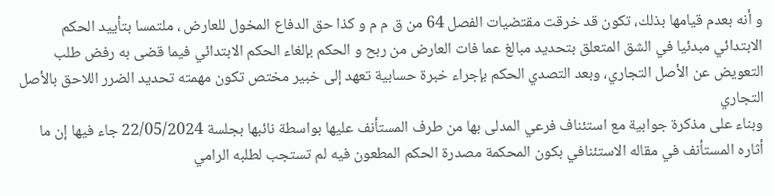و أنه بعدم قيامها بذلك، تكون قد خرقت مقتضيات الفصل 64 من ق م م و كذا حق الدفاع المخول للعارض ، ملتمسا بتأييد الحكم الابتدائي مبدئيا في الشق المتعلق بتحديد مبالغ عما فات العارض من ربح و الحكم بإلغاء الحكم الابتدائي فيما قضى به رفض طلب التعويض عن الأصل التجاري، وبعد التصدي الحكم بإجراء خبرة حسابية تعهد إلى خبير مختص تكون مهمته تحديد الضرر اللاحق بالأصل التجاري
وبناء على مذكرة جوابية مع استئناف فرعي المدلى بها من طرف المستأنف عليها بواسطة نائبها بجلسة 22/05/2024 جاء فيها إن ما أثاره المستأنف في مقاله الاستئنافي بكون المحكمة مصدرة الحكم المطعون فيه لم تستجب لطلبه الرامي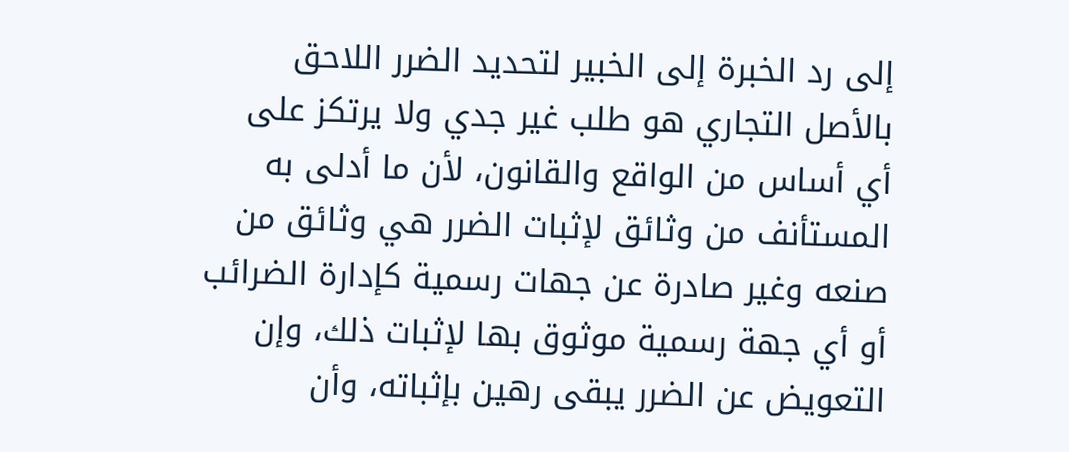إلى رد الخبرة إلى الخبير لتحديد الضرر اللاحق بالأصل التجاري هو طلب غير جدي ولا يرتكز على أي أساس من الواقع والقانون، لأن ما أدلى به المستأنف من وثائق لإثبات الضرر هي وثائق من صنعه وغير صادرة عن جهات رسمية كإدارة الضرائب أو أي جهة رسمية موثوق بها لإثبات ذلك، وإن التعويض عن الضرر يبقى رهين بإثباته، وأن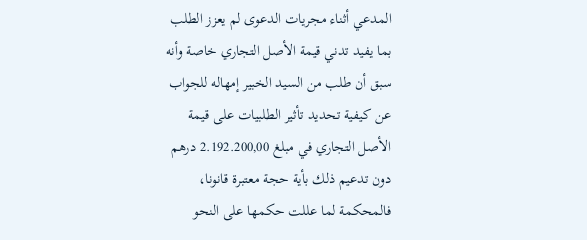المدعي أثناء مجريات الدعوى لم يعزز الطلب بما يفيد تدني قيمة الأصل التجاري خاصة وأنه سبق أن طلب من السيد الخبير إمهاله للجواب عن كيفية تحديد تأثير الطلبيات على قيمة الأصل التجاري في مبلغ 2.192.200,00 درهم دون تدعيم ذلك بأية حجة معتبرة قانونا، فالمحكمة لما عللت حكمها على النحو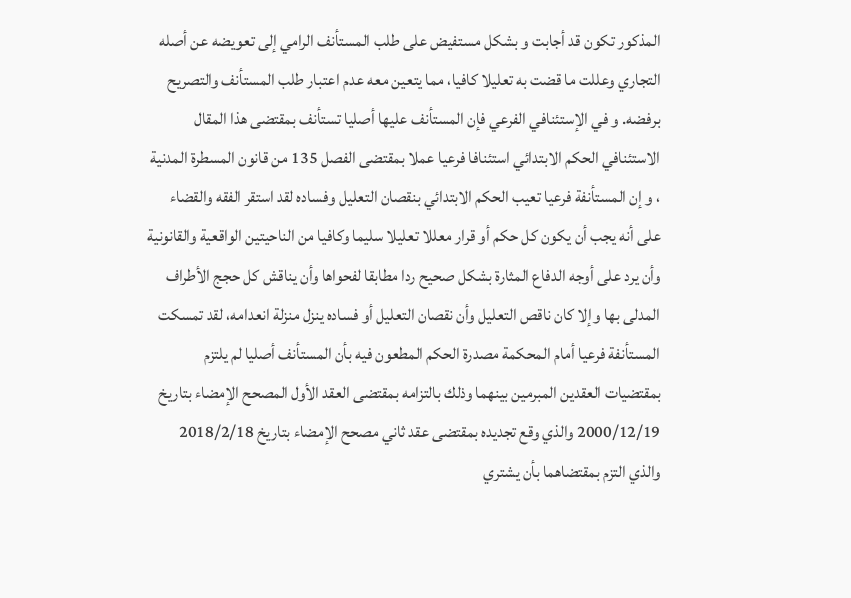المذكور تكون قد أجابت و بشكل مستفيض على طلب المستأنف الرامي إلى تعويضه عن أصله التجاري وعللت ما قضت به تعليلا كافيا، مما يتعين معه عدم اعتبار طلب المستأنف والتصريح برفضه. و في الإستئنافي الفرعي فإن المستأنف عليها أصليا تستأنف بمقتضى هذا المقال الاستئنافي الحكم الابتدائي استئنافا فرعيا عملا بمقتضى الفصل 135 من قانون المسطرة المدنية ، و إن المستأنفة فرعيا تعيب الحكم الابتدائي بنقصان التعليل وفساده لقد استقر الفقه والقضاء على أنه يجب أن يكون كل حكم أو قرار معللا تعليلا سليما وكافيا من الناحيتين الواقعية والقانونية وأن يرد على أوجه الدفاع المثارة بشكل صحیح ردا مطابقا لفحواها وأن يناقش كل حجج الأطراف المدلى بها وإلا كان ناقص التعليل وأن نقصان التعليل أو فساده ينزل منزلة انعدامه، لقد تمسكت المستأنفة فرعيا أمام المحكمة مصدرة الحكم المطعون فيه بأن المستأنف أصليا لم يلتزم بمقتضيات العقدين المبرمين بينهما وذلك بالتزامه بمقتضى العقد الأول المصحح الإمضاء بتاريخ 2000/12/19 والذي وقع تجديده بمقتضى عقد ثاني مصحح الإمضاء بتاريخ 2018/2/18 والذي التزم بمقتضاهما بأن يشتري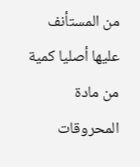من المستأنف عليها أصليا كمية من مادة المحروقات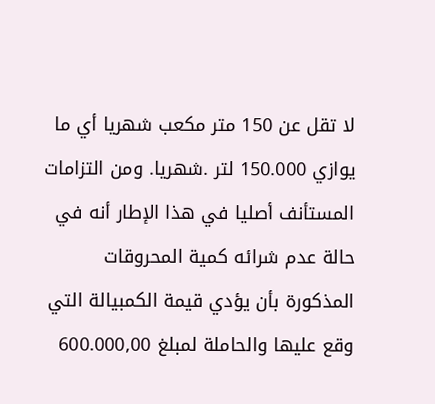لا تقل عن 150 متر مكعب شهريا أي ما يوازي 150.000 لتر .شهريا. ومن التزامات المستأنف أصليا في هذا الإطار أنه في حالة عدم شرائه كمية المحروقات المذكورة بأن يؤدي قيمة الكمبيالة التي وقع عليها والحاملة لمبلغ 600.000,00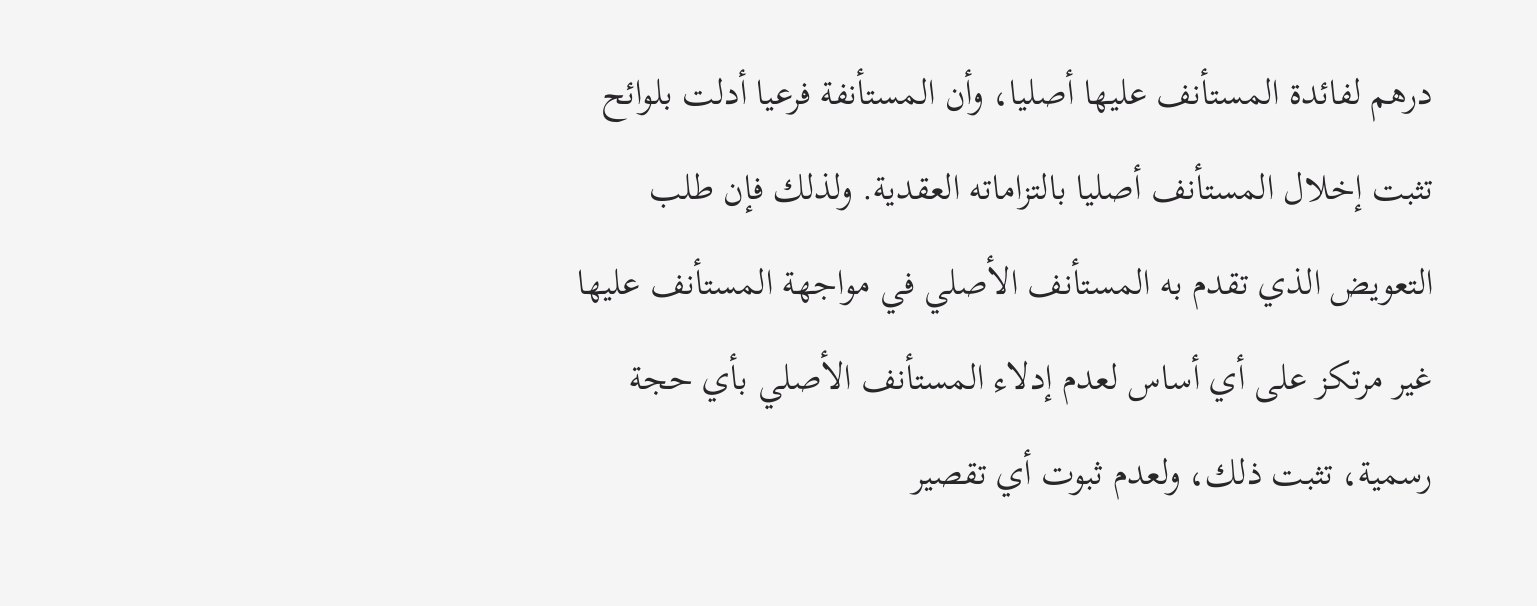درهم لفائدة المستأنف عليها أصليا، وأن المستأنفة فرعيا أدلت بلوائح تثبت إخلال المستأنف أصليا بالتزاماته العقدية. ولذلك فإن طلب التعويض الذي تقدم به المستأنف الأصلي في مواجهة المستأنف عليها غير مرتكز على أي أساس لعدم إدلاء المستأنف الأصلي بأي حجة رسمية، تثبت ذلك، ولعدم ثبوت أي تقصير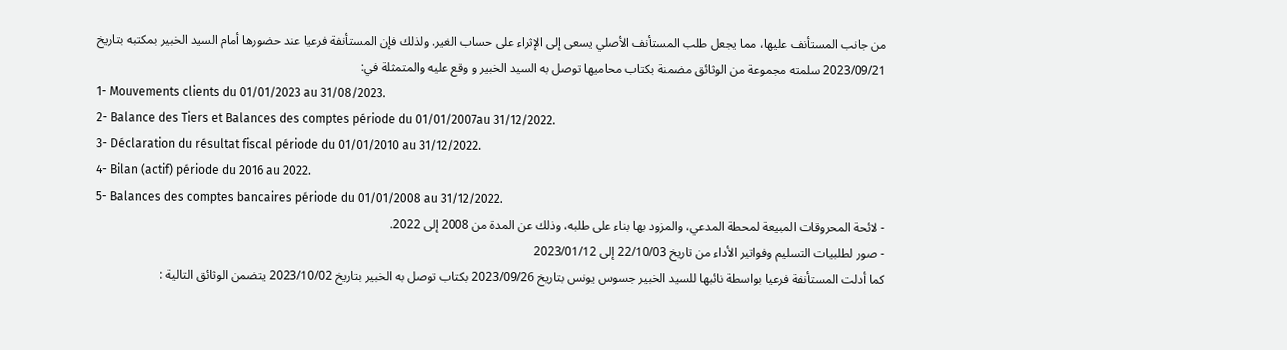من جانب المستأنف عليها، مما يجعل طلب المستأنف الأصلي يسعى إلى الإثراء على حساب الغير. ولذلك فإن المستأنفة فرعيا عند حضورها أمام السيد الخبير بمكتبه بتاريخ 2023/09/21 سلمته مجموعة من الوثائق مضمنة بكتاب محاميها توصل به السيد الخبير و وقع عليه والمتمثلة في:
1- Mouvements clients du 01/01/2023 au 31/08/2023.
2- Balance des Tiers et Balances des comptes période du 01/01/2007au 31/12/2022.
3- Déclaration du résultat fiscal période du 01/01/2010 au 31/12/2022.
4- Bilan (actif) période du 2016 au 2022.
5- Balances des comptes bancaires période du 01/01/2008 au 31/12/2022.
- لائحة المحروقات المبيعة لمحطة المدعي، والمزود بها بناء على طلبه، وذلك عن المدة من 2008 إلى 2022.
- صور لطلبيات التسليم وفواتير الأداء من تاريخ 22/10/03 إلى 2023/01/12
كما أدلت المستأنفة فرعيا بواسطة نائبها للسيد الخبير جسوس يونس بتاريخ 2023/09/26 بكتاب توصل به الخبير بتاريخ 2023/10/02 يتضمن الوثائق التالية :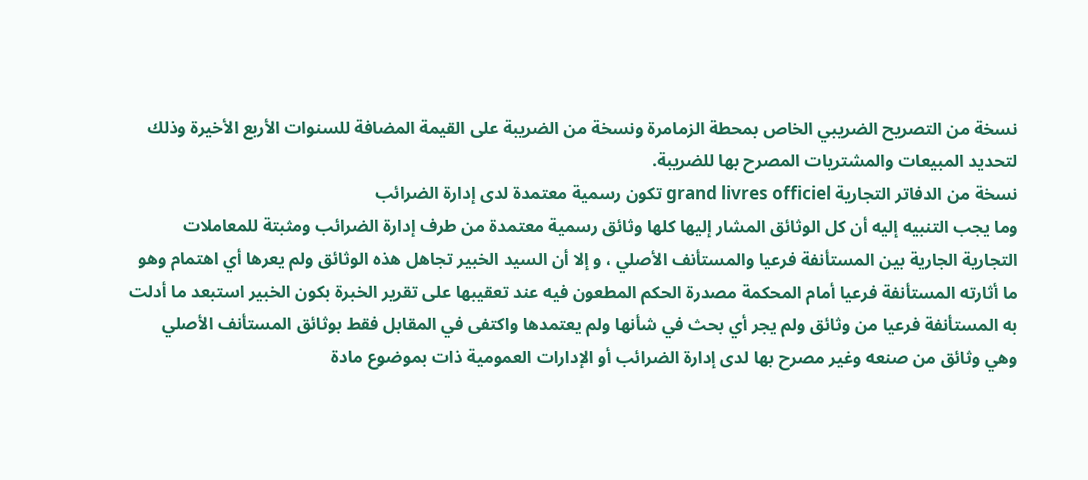نسخة من التصريح الضريبي الخاص بمحطة الزمامرة ونسخة من الضريبة على القيمة المضافة للسنوات الأربع الأخيرة وذلك لتحديد المبيعات والمشتريات المصرح بها للضريبة.
نسخة من الدفاتر التجارية grand livres officiel تكون رسمية معتمدة لدى إدارة الضرائب
وما يجب التنبيه إليه أن كل الوثائق المشار إليها كلها وثائق رسمية معتمدة من طرف إدارة الضرائب ومثبتة للمعاملات التجارية الجارية بين المستأنفة فرعيا والمستأنف الأصلي ، و إلا أن السيد الخبير تجاهل هذه الوثائق ولم يعرها أي اهتمام وهو ما أثارته المستأنفة فرعيا أمام المحكمة مصدرة الحكم المطعون فيه عند تعقيبها على تقرير الخبرة بكون الخبير استبعد ما أدلت به المستأنفة فرعيا من وثائق ولم يجر أي بحث في شأنها ولم يعتمدها واكتفى في المقابل فقط بوثائق المستأنف الأصلي وهي وثائق من صنعه وغير مصرح بها لدى إدارة الضرائب أو الإدارات العمومية ذات بموضوع مادة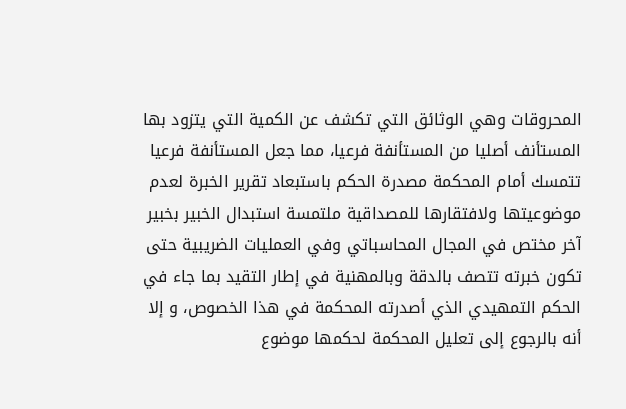المحروقات وهي الوثائق التي تكشف عن الكمية التي يتزود بها المستأنف أصليا من المستأنفة فرعيا، مما جعل المستأنفة فرعيا تتمسك أمام المحكمة مصدرة الحكم باستبعاد تقرير الخبرة لعدم موضوعيتها ولافتقارها للمصداقية ملتمسة استبدال الخبير بخبير آخر مختص في المجال المحاسباتي وفي العمليات الضريبية حتى تكون خبرته تتصف بالدقة وبالمهنية في إطار التقيد بما جاء في الحكم التمهيدي الذي أصدرته المحكمة في هذا الخصوص، و إلا أنه بالرجوع إلى تعليل المحكمة لحكمها موضوع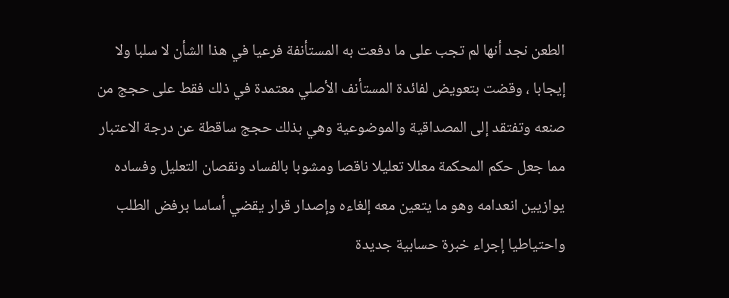الطعن نجد أنها لم تجب على ما دفعت به المستأنفة فرعيا في هذا الشأن لا سلبا ولا إيجابا ، وقضت بتعويض لفائدة المستأنف الأصلي معتمدة في ذلك فقط على حجج من صنعه وتفتقد إلى المصداقية والموضوعية وهي بذلك حجج ساقطة عن درجة الاعتبار مما جعل حكم المحكمة معللا تعليلا ناقصا ومشوبا بالفساد ونقصان التعليل وفساده يوازيين انعدامه وهو ما يتعين معه إلغاءه وإصدار قرار يقضي أساسا برفض الطلب واحتياطيا إجراء خبرة حسابية جديدة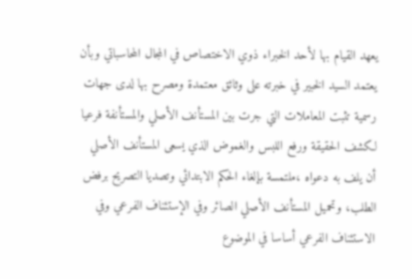يعهد القيام بها لأحد الخبراء ذوي الاختصاص في المجال المحاسباتي وبأن يعتمد السيد الخبير في خبرته على وثائق معتمدة ومصرح بها لدى جهات رسمية تثبت المعاملات التي جرت بين المستأنف الأصلي والمستأنفة فرعيا لكشف الحقيقة ورفع اللبس والغموض الذي يسعى المستأنف الأصلي أن يلف به دعواه ،ملتمسة بإلغاء الحكم الابتدائي وتصديا التصريح برفض الطلب، وتحميل المستأنف الأصلي الصائر وفي الإستئناف الفرعي وفي الاستئناف الفرعي أساسا في الموضوع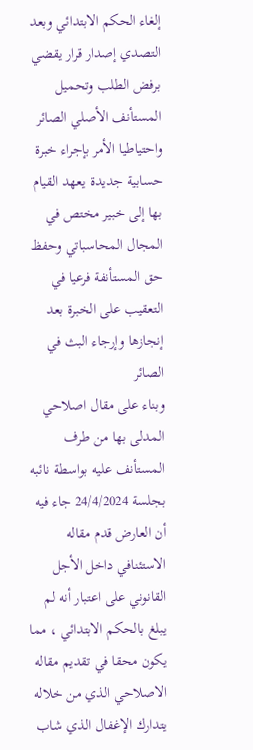إلغاء الحكم الابتدائي وبعد التصدي إصدار قرار يقضي برفض الطلب وتحميل المستأنف الأصلي الصائر واحتياطيا الأمر بإجراء خبرة حسابية جديدة يعهد القيام بها إلى خبير مختص في المجال المحاسباتي وحفظ حق المستأنفة فرعيا في التعقيب على الخبرة بعد إنجازها وإرجاء البث في الصائر
وبناء على مقال اصلاحي المدلى بها من طرف المستأنف عليه بواسطة نائبه بجلسة 24/4/2024 جاء فيه أن العارض قدم مقاله الاستئنافي داخل الأجل القانوني على اعتبار أنه لم يبلغ بالحكم الابتدائي ، مما يكون محقا في تقديم مقاله الاصلاحي الذي من خلاله يتدارك الإغفال الذي شاب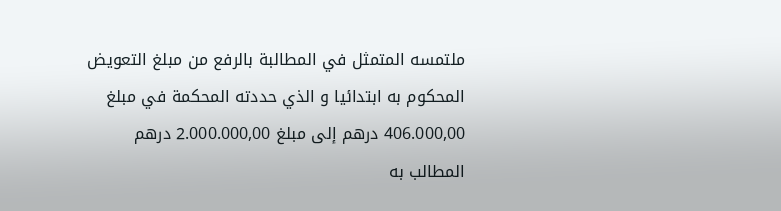ملتمسه المتمثل في المطالبة بالرفع من مبلغ التعويض المحكوم به ابتدائيا و الذي حددته المحكمة في مبلغ 406.000,00 درهم إلى مبلغ 2.000.000,00 درهم المطالب به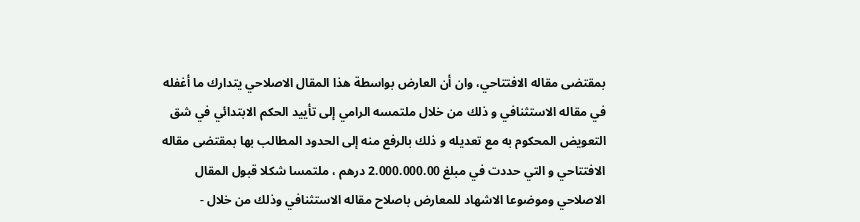بمقتضى مقاله الافتتاحي، وان أن العارض بواسطة هذا المقال الاصلاحي يتدارك ما أغفله في مقاله الاستثنافي و ذلك من خلال ملتمسه الرامي إلى تأييد الحكم الابتدائي في شق التعويض المحكوم به مع تعديله و ذلك بالرفع منه إلى الحدود المطالب بها بمقتضى مقاله الافتتاحي و التي حددت في مبلغ 2.000.000.00 درهم ، ملتمسا شكلا قبول المقال الاصلاحي وموضوعا الاشهاد للمعارض باصلاح مقاله الاستثنافي وذلك من خلال -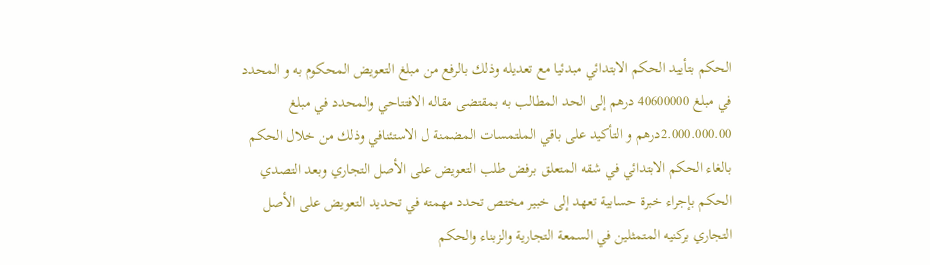الحكم بتأييد الحكم الابتدائي مبدئيا مع تعديله وذلك بالرفع من مبلغ التعويض المحكوم به و المحدد في مبلغ 40600000 درهم إلى الحد المطالب به بمقتضى مقاله الافتتاحي والمحدد في مبلغ 2.000.000.00درهم و التأكيد على باقي الملتمسات المضمنة ل الاستئنافي وذلك من خلال الحكم بالغاء الحكم الابتدائي في شقه المتعلق برفض طلب التعويض على الأصل التجاري وبعد التصدي الحكم بإجراء خبرة حسابية تعهد إلى خبير مختص تحدد مهمته في تحديد التعويض على الأصل التجاري بركنيه المتمثلين في السمعة التجارية والزبناء والحكم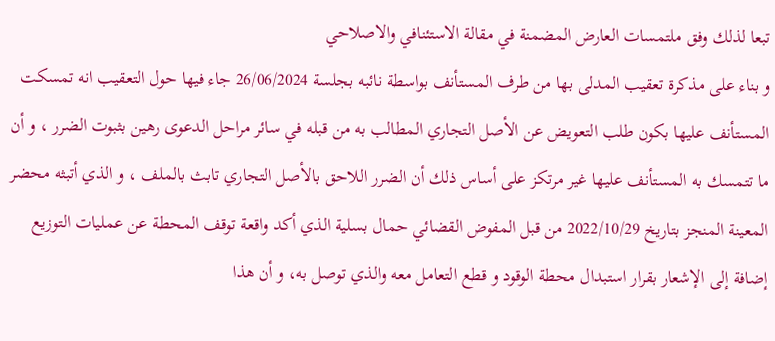تبعا لذلك وفق ملتمسات العارض المضمنة في مقالة الاستئنافي والاصلاحي
و بناء على مذكرة تعقيب المدلى بها من طرف المستأنف بواسطة نائبه بجلسة 26/06/2024 جاء فيها حول التعقيب انه تمسكت المستأنف عليها بكون طلب التعويض عن الأصل التجاري المطالب به من قبله في سائر مراحل الدعوى رهين بثبوت الضرر ، و أن ما تتمسك به المستأنف عليها غير مرتكز على أساس ذلك أن الضرر اللاحق بالأصل التجاري تابث بالملف ، و الذي أتبثه محضر المعينة المنجز بتاريخ 2022/10/29 من قبل المفوض القضائي حمال بسلية الذي أكد واقعة توقف المحطة عن عمليات التوزيع إضافة إلى الإشعار بقرار استبدال محطة الوقود و قطع التعامل معه والذي توصل به، و أن هذا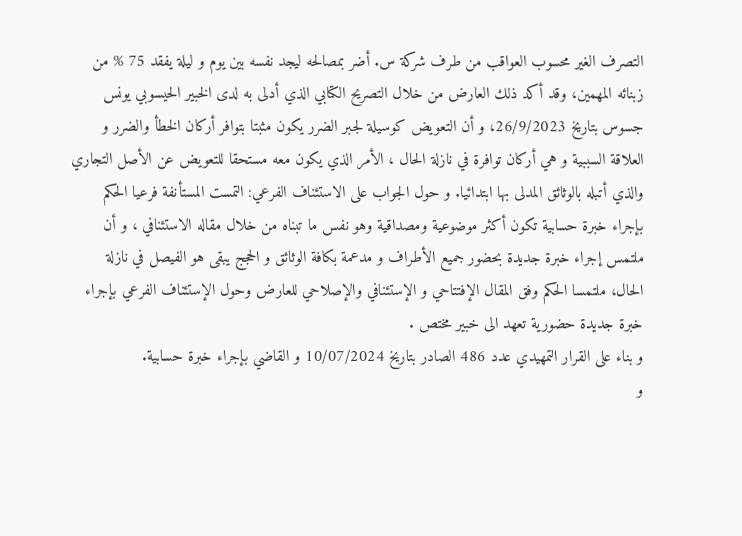التصرف الغير محسوب العواقب من طرف شركة س. أضر بمصالحه ليجد نفسه بين يوم و ليلة يفقد 75 % من زبنائه المهمين، وقد أكد ذلك العارض من خلال التصريح الكتابي الذي أدلى به لدى الخبير الحيسوبي یونس جسوس بتاريخ 26/9/2023، و أن التعويض كوسيلة لجبر الضرر يكون مثبتا بتوافر أركان الخطأ والضرر و العلاقة السببية و هي أركان توافرة في نازلة الحال ، الأمر الذي يكون معه مستحقا للتعويض عن الأصل التجاري والذي أتبله بالوثائق المدلى بها ابتدائيا. و حول الجواب على الاستئناف الفرعي: التمست المستأنفة فرعيا الحكم بإجراء خبرة حسابية تكون أكثر موضوعية ومصداقية وهو نفس ما تبناه من خلال مقاله الاستئنافي ، و أن ملتمس إجراء خبرة جديدة بحضور جميع الأطراف و مدعمة بكافة الوثائق و الحجج يبقى هو الفيصل في نازلة الحال، ملتمسا الحكم وفق المقال الإفتتاحي و الإستئنافي والإصلاحي للعارض وحول الإستئناف الفرعي بإجراء خبرة جديدة حضورية تعهد الى خبير مختص .
و بناء على القرار التمهيدي عدد 486 الصادر بتاريخ 10/07/2024 و القاضي بإجراء خبرة حسابية.
و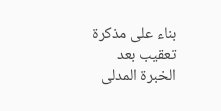بناء على مذكرة تعقيب بعد الخبرة المدلى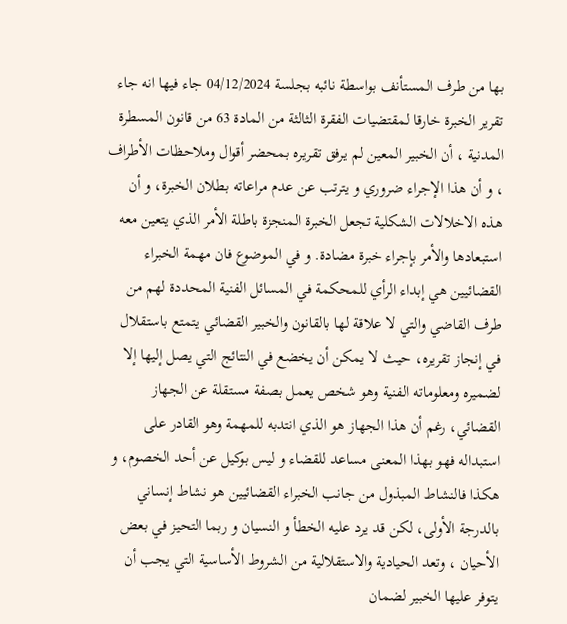بها من طرف المستأنف بواسطة نائبه بجلسة 04/12/2024 جاء فيها انه جاء تقرير الخبرة خارقا لمقتضيات الفقرة الثالثة من المادة 63 من قانون المسطرة المدنية ، أن الخبير المعين لم يرفق تقريره بمحضر أقوال وملاحظات الأطراف ، و أن هذا الإجراء ضروري و يترتب عن عدم مراعاته بطلان الخبرة، و أن هذه الاخلالات الشكلية تجعل الخبرة المنجزة باطلة الأمر الذي يتعين معه استبعادها والأمر بإجراء خبرة مضادة. و في الموضوع فان مهمة الخبراء القضائيين هي إبداء الرأي للمحكمة في المسائل الفنية المحددة لهم من طرف القاضي والتي لا علاقة لها بالقانون والخبير القضائي يتمتع باستقلال في إنجاز تقریره، حيث لا يمكن أن يخضع في النتائج التي يصل إليها إلا لضميره ومعلوماته الفنية وهو شخص يعمل بصفة مستقلة عن الجهاز القضائي، رغم أن هذا الجهاز هو الذي انتدبه للمهمة وهو القادر على استبداله فهو بهذا المعنى مساعد للقضاء و ليس بوكيل عن أحد الخصوم، و هكذا فالنشاط المبذول من جانب الخبراء القضائيين هو نشاط إنساني بالدرجة الأولى، لكن قد يرد عليه الخطأ و النسيان و ربما التحيز في بعض الأحيان ، وتعد الحيادية والاستقلالية من الشروط الأساسية التي يجب أن يتوفر عليها الخبير لضمان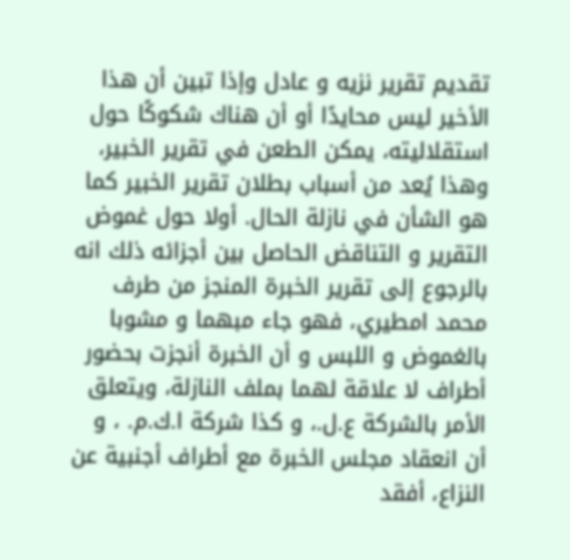تقديم تقرير نزيه و عادل وإذا تبين أن هذا الأخير ليس محايدًا أو أن هناك شكوكًا حول استقلاليته، يمكن الطعن في تقرير الخبير، وهذا يُعد من أسباب بطلان تقرير الخبير كما هو الشأن في نازلة الحال. أولا حول غموض التقرير و التناقض الحاصل بين أجزائه ذلك انه بالرجوع إلى تقرير الخبرة المنجز من طرف محمد امطيري، فهو جاء مبهما و مشوبا بالغموض و اللبس و أن الخبرة أنجزت بحضور أطراف لا علاقة لهما بملف النازلة، ويتعلق الأمر بالشركة ع.ل.، و كذا شركة ا.ك.م. ، و أن انعقاد مجلس الخبرة مع أطراف أجنبية عن النزاع، أفقد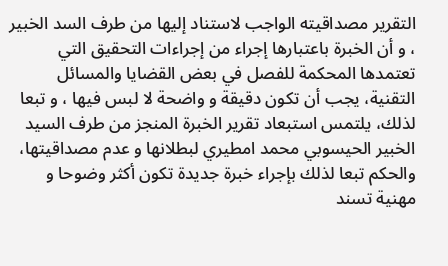التقرير مصداقيته الواجب لاستناد إليها من طرف السد الخبير ، و أن الخبرة باعتبارها إجراء من إجراءات التحقيق التي تعتمدها المحكمة للفصل في بعض القضايا والمسائل التقنية، يجب أن تكون دقيقة و واضحة لا لبس فيها ، و تبعا لذلك، يلتمس استبعاد تقرير الخبرة المنجز من طرف السيد الخبير الحيسوبي محمد امطيري لبطلانها و عدم مصداقيتها، والحكم تبعا لذلك بإجراء خبرة جديدة تكون أكثر وضوحا و مهنية تسند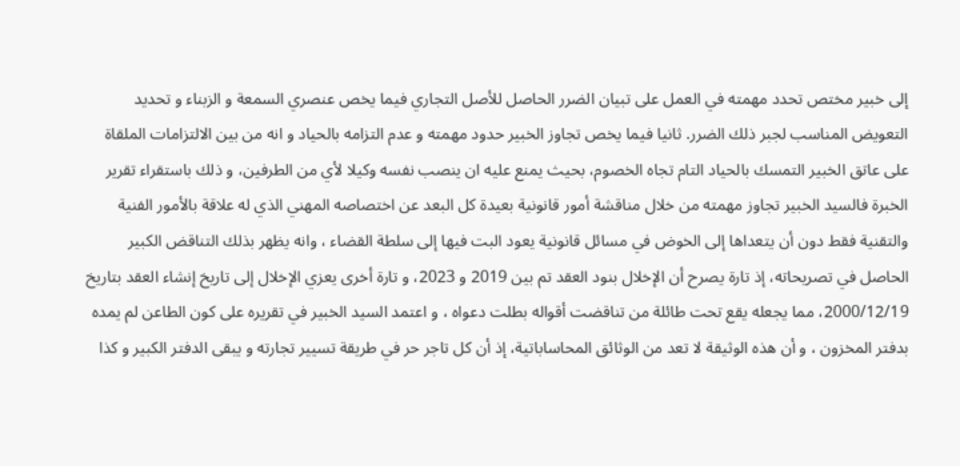إلى خبير مختص تحدد مهمته في العمل على تبيان الضرر الحاصل للأصل التجاري فيما يخص عنصري السمعة و الزبناء و تحديد التعويض المناسب لجبر ذلك الضرر. ثانيا فيما يخص تجاوز الخبير حدود مهمته و عدم التزامه بالحياد و انه من بين الالتزامات الملقاة على عاتق الخبير التمسك بالحياد التام تجاه الخصوم، بحيث يمنع عليه ان ينصب نفسه وكيلا لأي من الطرفين، و ذلك باستقراء تقرير الخبرة فالسيد الخبير تجاوز مهمته من خلال مناقشة أمور قانونية بعيدة كل البعد عن اختصاصه المهني الذي له علاقة بالأمور الفنية والتقنية فقط دون أن يتعداها إلى الخوض في مسائل قانونية يعود البت فيها إلى سلطة القضاء ، وانه يظهر بذلك التناقض الكبير الحاصل في تصريحاته، إذ تارة يصرح أن الإخلال بنود العقد تم بين 2019 و 2023، و تارة أخرى يعزي الإخلال إلى تاريخ إنشاء العقد بتاريخ 2000/12/19، مما يجعله يقع تحت طائلة من تناقضت أقواله بطلت دعواه ، و اعتمد السيد الخبير في تقريره على كون الطاعن لم يمده بدفتر المخزون ، و أن هذه الوثيقة لا تعد من الوثائق المحاساباتية، إذ أن كل تاجر حر في طريقة تسيير تجارته و يبقى الدفتر الكبير و كذا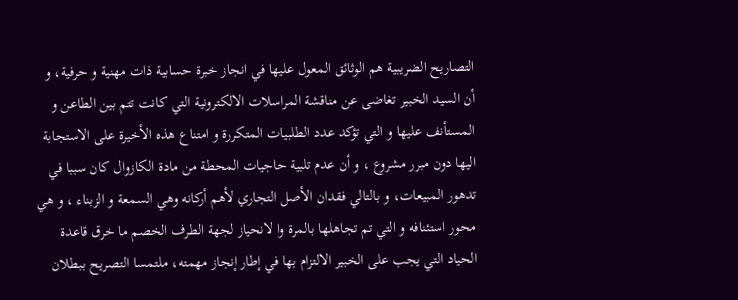التصاريح الضريبية هم الوثائق المعول عليها في انجاز خبرة حسابية ذات مهنية و حرفية، و أن السيد الخبير تغاضى عن مناقشة المراسلات الالكترونية التي كانت تتم بين الطاعن و المستأنف عليها و التي تؤكد عدد الطلبيات المتكررة و امتناع هذه الأخيرة على الاستجابة اليها دون مبرر مشروع ، و أن عدم تلبية حاجيات المحطة من مادة الكازوال كان سببا في تدهور المبيعات، و بالتالي فقدان الأصل التجاري لأهم أركانه وهي السمعة و الزبناء ، و هي محور استئنافه و التي تم تجاهلها بالمرة وا لانحياز لجهة الطرف الخصم ما خرق قاعدة الحياد التي يجب على الخبير الالتزام بها في إطار إنجاز مهمته، ملتمسا التصريح ببطلان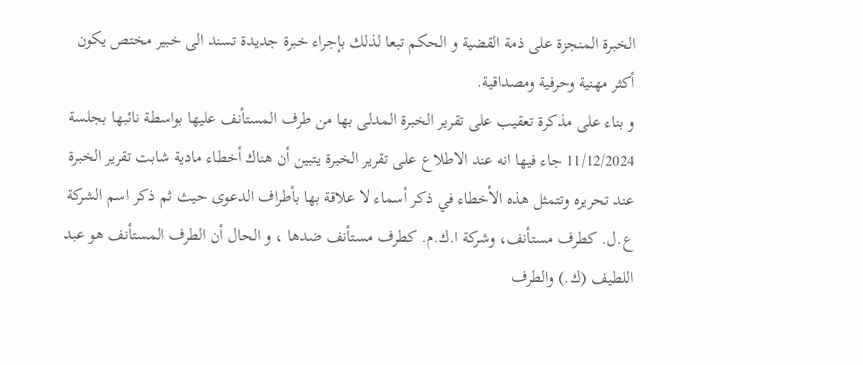الخبرة المنجزة على ذمة القضية و الحكم تبعا لذلك بإجراء خبرة جديدة تسند الى خبير مختص يكون أكثر مهنية وحرفية ومصداقية.
و بناء على مذكرة تعقيب على تقرير الخبرة المدلى بها من طرف المستأنف عليها بواسطة نائبها بجلسة 11/12/2024 جاء فيها انه عند الاطلاع على تقرير الخبرة يتبين أن هناك أخطاء مادية شابت تقرير الخبرة عند تحريره وتتمثل هذه الأخطاء في ذكر أسماء لا علاقة بها بأطراف الدعوى حيث ثم ذكر اسم الشركة ع.ل. كطرف مستأنف، وشركة ا.ك.م. كطرف مستأنف ضدها ، و الحال أن الطرف المستأنف هو عبد اللطيف (ك.) والطرف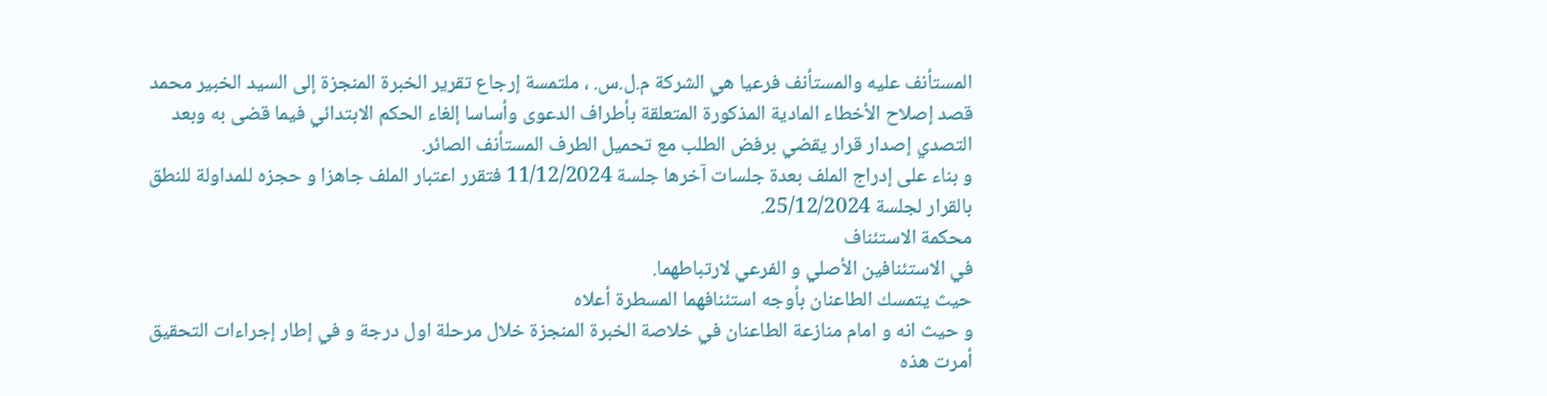المستأنف عليه والمستأنف فرعيا هي الشركة م.ل.س. ، ملتمسة إرجاع تقرير الخبرة المنجزة إلى السيد الخبير محمد قصد إصلاح الأخطاء المادية المذكورة المتعلقة بأطراف الدعوى وأساسا إلغاء الحكم الابتدائي فيما قضى به وبعد التصدي إصدار قرار يقضي برفض الطلب مع تحميل الطرف المستأنف الصائر.
و بناء على إدراج الملف بعدة جلسات آخرها جلسة 11/12/2024 فتقرر اعتبار الملف جاهزا و حجزه للمداولة للنطق بالقرار لجلسة 25/12/2024.
محكمة الاستئناف
في الاستئنافين الأصلي و الفرعي لارتباطهما.
حيث يتمسك الطاعنان بأوجه استئنافهما المسطرة أعلاه
و حيث انه و امام منازعة الطاعنان في خلاصة الخبرة المنجزة خلال مرحلة اول درجة و في إطار إجراءات التحقيق أمرت هذه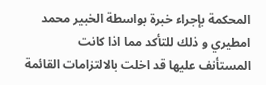المحكمة بإجراء خبرة بواسطة الخبير محمد امطيري و ذلك للتأكد مما اذا كانت المستأنف عليها قد اخلت بالالتزامات القائمة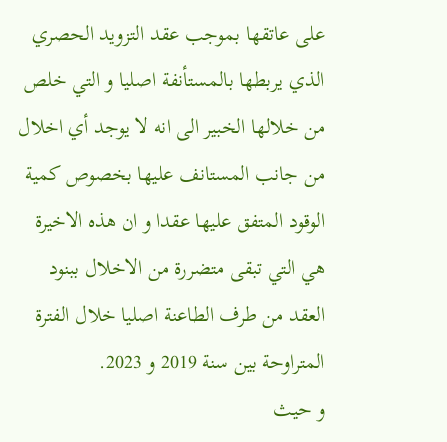على عاتقها بموجب عقد التزويد الحصري الذي يربطها بالمستأنفة اصليا و التي خلص من خلالها الخبير الى انه لا يوجد أي اخلال من جانب المستانف عليها بخصوص كمية الوقود المتفق عليها عقدا و ان هذه الاخيرة هي التي تبقى متضررة من الاخلال ببنود العقد من طرف الطاعنة اصليا خلال الفترة المتراوحة بين سنة 2019 و 2023.
و حيث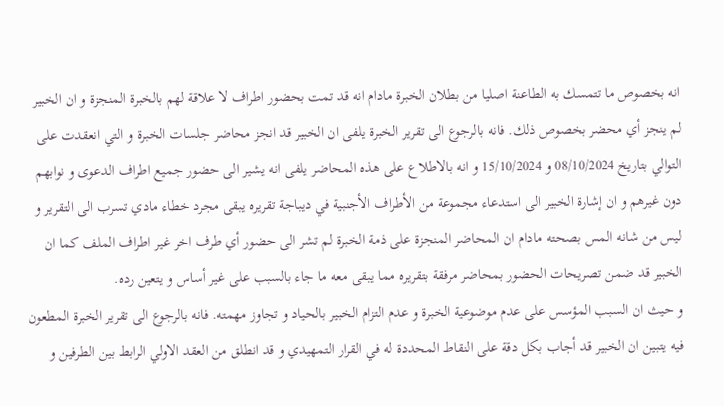انه بخصوص ما تتمسك به الطاعنة اصليا من بطلان الخبرة مادام انه قد تمت بحضور اطراف لا علاقة لهم بالخبرة المنجزة و ان الخبير لم ينجز أي محضر بخصوص ذلك. فانه بالرجوع الى تقرير الخبرة يلفى ان الخبير قد انجز محاضر جلسات الخبرة و التي انعقدت على التوالي بتاريخ 08/10/2024 و 15/10/2024 و انه بالاطلاع على هذه المحاضر يلفى انه يشير الى حضور جميع اطراف الدعوى و نوابهم دون غيرهم و ان إشارة الخبير الى استدعاء مجموعة من الأطراف الأجنبية في ديباجة تقريره يبقى مجرد خطاء مادي تسرب الى التقرير و ليس من شانه المس بصحته مادام ان المحاضر المنجزة على ذمة الخبرة لم تشر الى حضور أي طرف اخر غير اطراف الملف كما ان الخبير قد ضمن تصريحات الحضور بمحاضر مرفقة بتقريره مما يبقى معه ما جاء بالسبب على غير أساس و يتعين رده.
و حيث ان السبب المؤسس على عدم موضوعية الخبرة و عدم التزام الخبير بالحياد و تجاوز مهمته. فانه بالرجوع الى تقرير الخبرة المطعون فيه يتبين ان الخبير قد أجاب بكل دقة على النقاط المحددة له في القرار التمهيدي و قد انطلق من العقد الاولي الرابط بين الطرفين و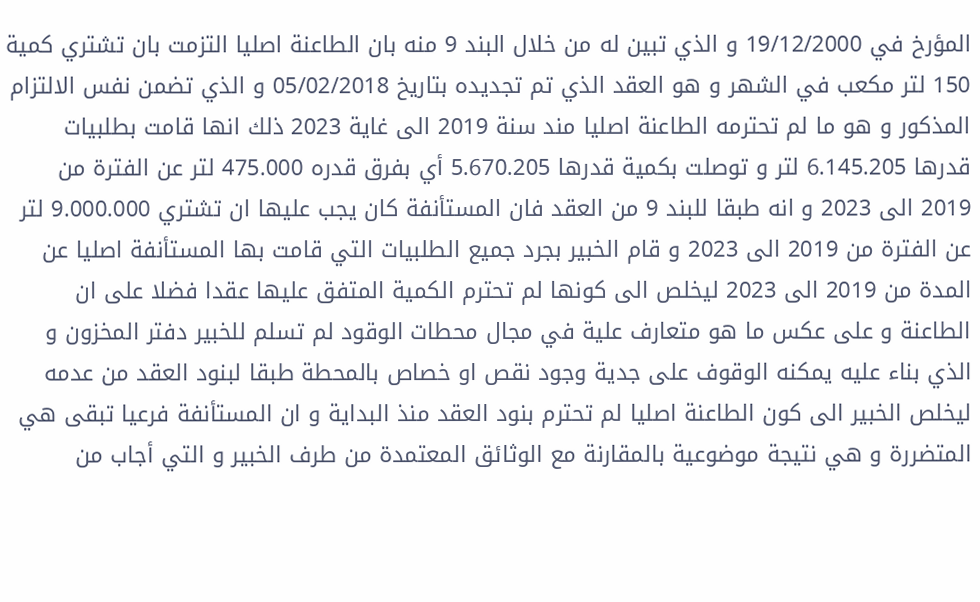المؤرخ في 19/12/2000 و الذي تبين له من خلال البند 9 منه بان الطاعنة اصليا التزمت بان تشتري كمية 150 لتر مكعب في الشهر و هو العقد الذي تم تجديده بتاريخ 05/02/2018 و الذي تضمن نفس الالتزام المذكور و هو ما لم تحترمه الطاعنة اصليا مند سنة 2019 الى غاية 2023 ذلك انها قامت بطلبيات قدرها 6.145.205 لتر و توصلت بكمية قدرها 5.670.205 أي بفرق قدره 475.000 لتر عن الفترة من 2019 الى 2023 و انه طبقا للبند 9 من العقد فان المستأنفة كان يجب عليها ان تشتري 9.000.000 لتر عن الفترة من 2019 الى 2023 و قام الخبير بجرد جميع الطلبيات التي قامت بها المستأنفة اصليا عن المدة من 2019 الى 2023 ليخلص الى كونها لم تحترم الكمية المتفق عليها عقدا فضلا على ان الطاعنة و على عكس ما هو متعارف علية في مجال محطات الوقود لم تسلم للخبير دفتر المخزون و الذي بناء عليه يمكنه الوقوف على جدية وجود نقص او خصاص بالمحطة طبقا لبنود العقد من عدمه ليخلص الخبير الى كون الطاعنة اصليا لم تحترم بنود العقد منذ البداية و ان المستأنفة فرعيا تبقى هي المتضررة و هي نتيجة موضوعية بالمقارنة مع الوثائق المعتمدة من طرف الخبير و التي أجاب من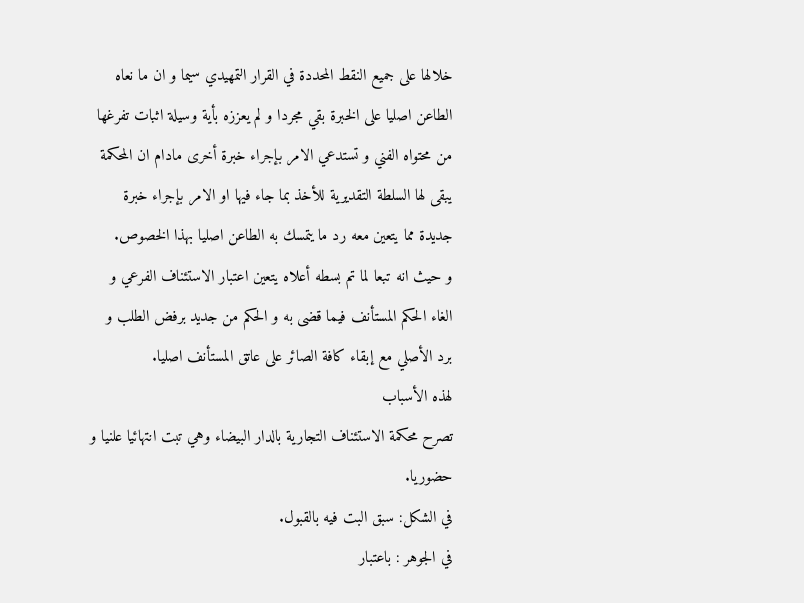خلالها على جميع النقط المحددة في القرار التمهيدي سيما و ان ما نعاه الطاعن اصليا على الخبرة بقي مجردا و لم يعززه بأية وسيلة اثبات تفرغها من محتواه الفني و تستدعي الامر بإجراء خبرة أخرى مادام ان المحكمة يبقى لها السلطة التقديرية للأخذ بما جاء فيها او الامر بإجراء خبرة جديدة مما يتعين معه رد ما يتمسك به الطاعن اصليا بهذا الخصوص.
و حيث انه تبعا لما تم بسطه أعلاه يتعين اعتبار الاستئناف الفرعي و الغاء الحكم المستأنف فيما قضى به و الحكم من جديد برفض الطلب و برد الأصلي مع إبقاء كافة الصائر على عاتق المستأنف اصليا.
لهذه الأسباب
تصرح محكمة الاستئناف التجارية بالدار البيضاء وهي تبت انتهائيا علنيا و حضوريا.
في الشكل: سبق البت فيه بالقبول.
في الجوهر : باعتبار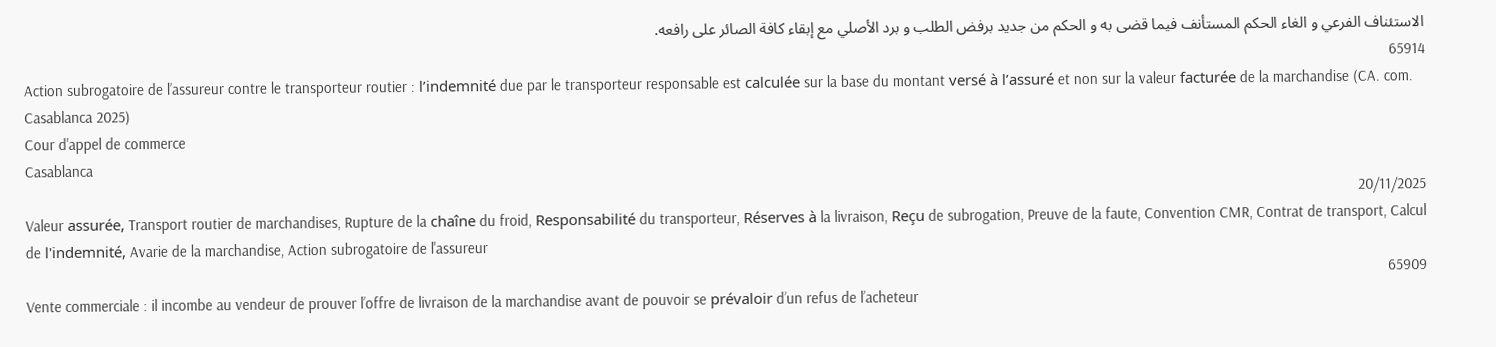الاستئناف الفرعي و الغاء الحكم المستأنف فيما قضى به و الحكم من جديد برفض الطلب و برد الأصلي مع إبقاء كافة الصائر على رافعه.
65914
Action subrogatoire de l’assureur contre le transporteur routier : l’indemnité due par le transporteur responsable est calculée sur la base du montant versé à l’assuré et non sur la valeur facturée de la marchandise (CA. com. Casablanca 2025)
Cour d'appel de commerce
Casablanca
20/11/2025
Valeur assurée, Transport routier de marchandises, Rupture de la chaîne du froid, Responsabilité du transporteur, Réserves à la livraison, Reçu de subrogation, Preuve de la faute, Convention CMR, Contrat de transport, Calcul de l'indemnité, Avarie de la marchandise, Action subrogatoire de l'assureur
65909
Vente commerciale : il incombe au vendeur de prouver l’offre de livraison de la marchandise avant de pouvoir se prévaloir d’un refus de l’acheteur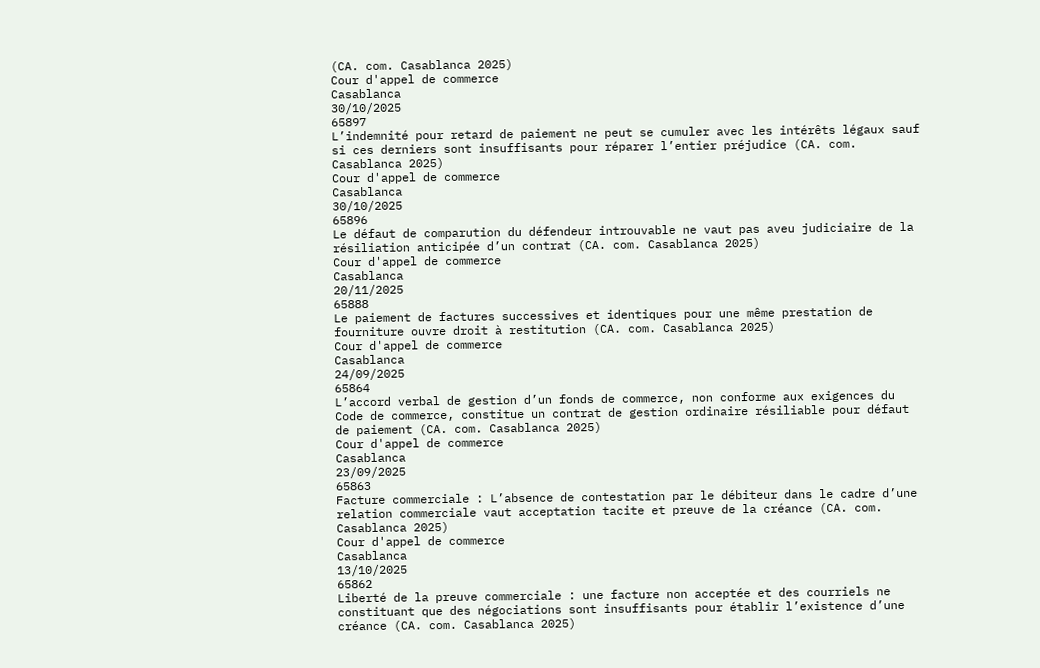(CA. com. Casablanca 2025)
Cour d'appel de commerce
Casablanca
30/10/2025
65897
L’indemnité pour retard de paiement ne peut se cumuler avec les intérêts légaux sauf si ces derniers sont insuffisants pour réparer l’entier préjudice (CA. com. Casablanca 2025)
Cour d'appel de commerce
Casablanca
30/10/2025
65896
Le défaut de comparution du défendeur introuvable ne vaut pas aveu judiciaire de la résiliation anticipée d’un contrat (CA. com. Casablanca 2025)
Cour d'appel de commerce
Casablanca
20/11/2025
65888
Le paiement de factures successives et identiques pour une même prestation de fourniture ouvre droit à restitution (CA. com. Casablanca 2025)
Cour d'appel de commerce
Casablanca
24/09/2025
65864
L’accord verbal de gestion d’un fonds de commerce, non conforme aux exigences du Code de commerce, constitue un contrat de gestion ordinaire résiliable pour défaut de paiement (CA. com. Casablanca 2025)
Cour d'appel de commerce
Casablanca
23/09/2025
65863
Facture commerciale : L’absence de contestation par le débiteur dans le cadre d’une relation commerciale vaut acceptation tacite et preuve de la créance (CA. com. Casablanca 2025)
Cour d'appel de commerce
Casablanca
13/10/2025
65862
Liberté de la preuve commerciale : une facture non acceptée et des courriels ne constituant que des négociations sont insuffisants pour établir l’existence d’une créance (CA. com. Casablanca 2025)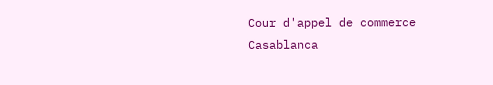Cour d'appel de commerce
Casablanca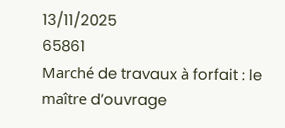13/11/2025
65861
Marché de travaux à forfait : le maître d’ouvrage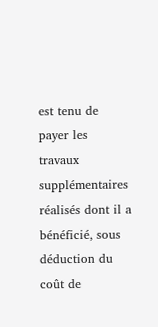est tenu de payer les travaux supplémentaires réalisés dont il a bénéficié, sous déduction du coût de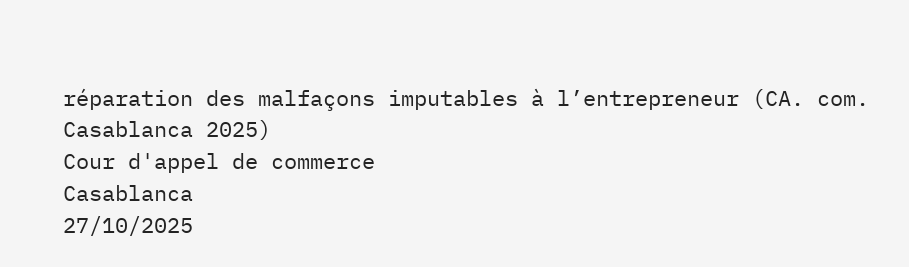réparation des malfaçons imputables à l’entrepreneur (CA. com. Casablanca 2025)
Cour d'appel de commerce
Casablanca
27/10/2025